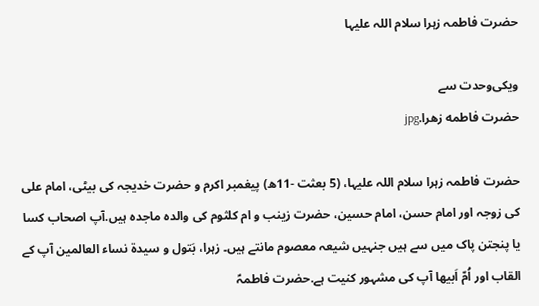حضرت فاطمہ زہرا سلام‌ اللہ علیہا

ویکی‌وحدت سے
حضرت فاطمه زهرا.jpg

حضرت فاطمہ زہرا سلام اللہ علیہا، (5 بعثت -11ھ) پیغمبر اکرم و حضرت خدیجہ کی بیٹی، امام علی کی زوجہ اور امام حسن، امام حسین، حضرت زینب و ام کلثوم کی والدہ ماجدہ ہیں.آپ اصحاب کسا یا پنجتن پاک میں سے ہیں جنہیں شیعہ معصوم مانتے ہیں۔ زہرا، بَتول و سیدۃ نساء العالمین آپ کے القاب اور اُمّ اَبیها آپ کی مشہور کنیت ہے.حضرت فاطمہؑ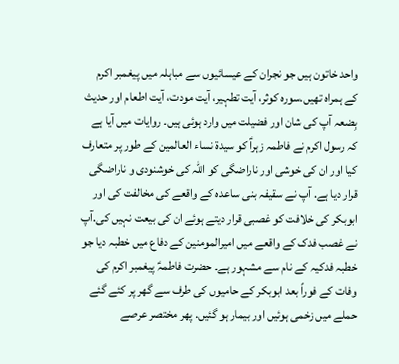واحد خاتون ہیں جو نجران کے عیسائیوں سے مباہلہ میں پیغمبر اکرم کے ہمراہ تھیں.سورہ کوثر، آیت تطہیر، آیت مودت، آیت اطعام اور حدیث بِضعہ آپ کی شان اور فضیلت میں وارد ہوئی ہیں۔ روایات میں آیا ہے کہ رسول اکرم نے فاطمہ زہراؑ کو سیدۃ نساء العالمین کے طور پر متعارف کیا اور ان کی خوشی اور ناراضگی کو اللہ کی خوشنودی و ناراضگی قرار دیا ہے. آپ نے سقیفہ بنی ساعدہ کے واقعے کی مخالفت کی اور ابوبکر کی خلافت کو غصبی قرار دیتے ہوئے ان کی بیعت نہیں کی.آپ نے غصب فدک کے واقعے میں امیرالمومنین کے دفاع میں خطبہ دیا جو خطبہ فدکیہ کے نام سے مشہور ہے۔ حضرت فاطمہؑ پیغمبر اکرم کی وفات کے فوراً بعد ابوبکر کے حامیوں کی طرف سے گھر پر کئے گئے حملے میں زخمی ہوئیں اور بیمار ہو گئیں. پھر مختصر عرصے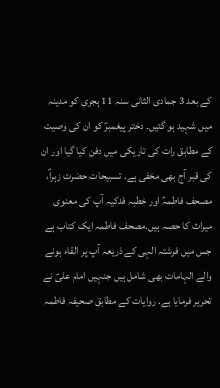کے بعد 3 جمادی‌ الثانی سنہ 11 ہجری کو مدینہ میں شہید ہو گئیں۔ دختر پیغمبرؐ کو ان کی وصیت کے مطابق رات کی تاریکی میں دفن کیا گیا اور ان کی قبر آج بھی مخفی ہے. تسبیحات حضرت زہراؑ، مصحف فاطمہؑ اور خطبہ فدکیہ آپ کی معنوی میراث کا حصہ ہیں.مصحف فاطمہ ایک کتاب ہے جس میں فرشتہ الہی کے ذریعہ آپ پر القاء ہونے والے الہامات بھی شامل ہیں جنہیں امام علیؑ نے تحریر فرمایا ہے. روایات کے مطابق صحیفہ فاطمہ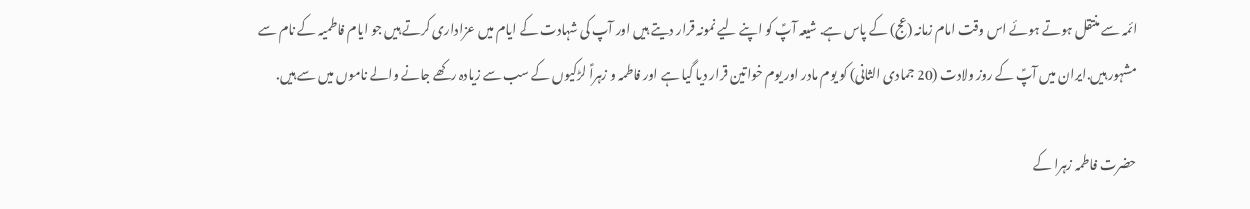ائمہ سے منتقل ہوتے ہوئے اس وقت امام زمانہ (عج) کے پاس ہے. شیعہ آپؑ کو اپنے لیے نمونہ قرار دیتے ہیں اور آپ کی شہادت کے ایام میں عزاداری کرتے ہیں جو ایام فاطمیہ کے نام سے مشہور ہیں.ایران میں آپؑ کے روز ولادت (20 جمادی‌ الثانی) کو یوم مادر اور یوم خواتین قرار دیا گیا ہے اور فاطمہ و زہراؑ لڑکیوں کے سب سے زیادہ رکھے جانے والے ناموں میں سے ہیں.

حضرت فاطمہ زہرا کے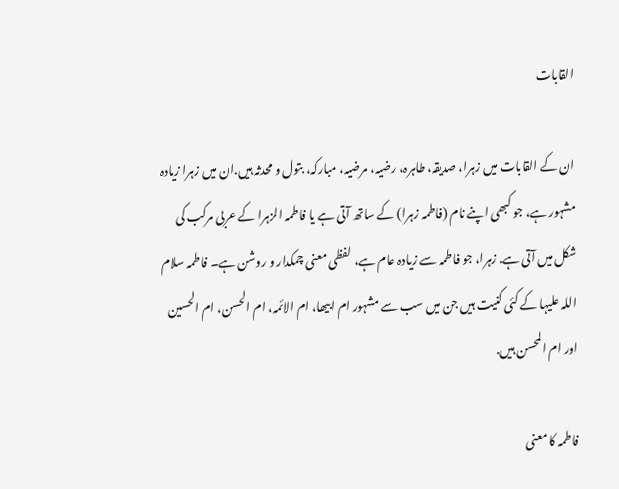القابات

ان کے القابات میں زہرا، صدیقہ، طاہرہ، رضیہ، مرضیہ، مبارکہ، بتول و محدثہ ہیں.ان میں زہرا زیادہ مشہور ہے، جو کبھی اپنے نام (فاطمہ زہرا) کے ساتھ آتی ہے یا فاطمہ الزہرا کے عربی مرکب کی شکل میں آتی ہے. زہرا، جو فاطمہ سے زیادہ عام ہے، لفظی معنی چمکدار و روشن ہے۔ فاطمہ سلام اللہ علیہا کے کئی کنیت ہیں جن میں سب سے مشہور ام ابیھا، ام الائمہ، ام الحسن، ام الحسین اور ام المحسن ہیں.

فاطمہ کا معنی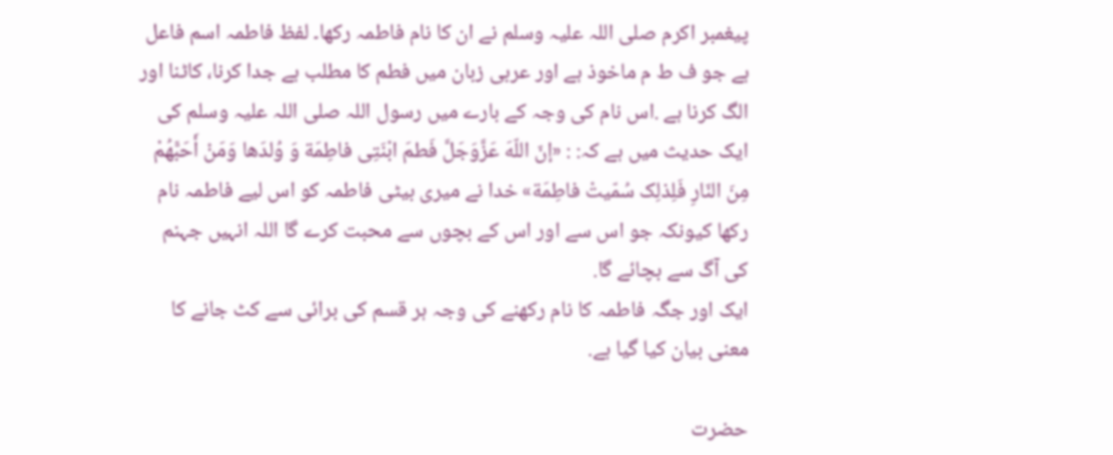پیغمبر اکرم صلی اللہ علیہ وسلم نے ان کا نام فاطمہ رکھا۔ لفظ فاطمہ اسم فاعل ہے جو ف ط م ماخوذ ہے اور عربی زبان میں فطم کا مطلب ہے جدا کرنا، کاٹنا اور الگ کرنا ہے .اس نام کی وجہ کے بارے میں رسول اللہ صلی اللہ علیہ وسلم کی ایک حدیث میں ہے کہ: : «إنّ اللّهَ عَزَّوَجَلَّ فَطمَ ابْنَتِی فاطِمَة وَ وُلدَها وَمَنْ أَحَبًّهُمْ مِنَ النّارِ فَلِذلِک سُمّیتْ فاطِمَة» خدا نے میری بیٹی فاطمہ کو اس لیے فاطمہ نام رکھا کیونکہ جو اس سے اور اس کے بچوں سے محبت کرے گا اللہ انہیں جہنم کی آگ سے بچائے گا.
ایک اور جگہ فاطمہ کا نام رکھنے کی وجہ ہر قسم کی برائی سے کٹ جانے کا معنی بیان کیا گیا ہے.

حضرت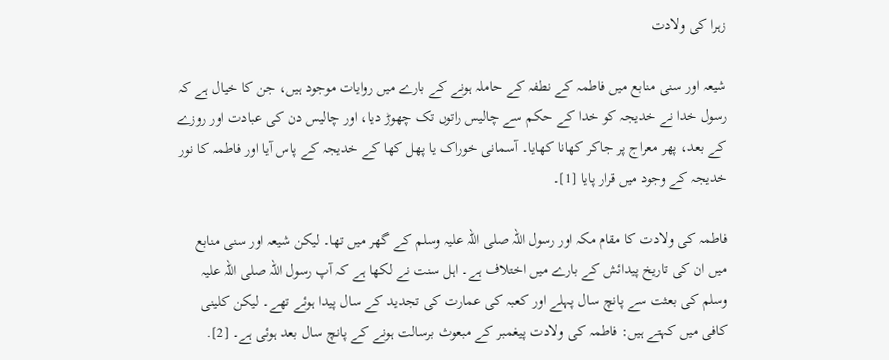زہرا کی ولادت

شیعہ اور سنی منابع میں فاطمہ کے نطفہ کے حاملہ ہونے کے بارے میں روایات موجود ہیں، جن کا خیال ہے کہ رسول خدا نے خدیجہ کو خدا کے حکم سے چالیس راتوں تک چھوڑ دیا، اور چالیس دن کی عبادت اور روزے کے بعد، پھر معراج پر جاکر کھانا کھایا۔ آسمانی خوراک یا پھل کھا کے خدیجہ کے پاس آیا اور فاطمہ کا نور خدیجہ کے وجود میں قرار پایا [1]۔

فاطمہ کی ولادت کا مقام مکہ اور رسول اللہ صلی اللہ علیہ وسلم کے گھر میں تھا۔ لیکن شیعہ اور سنی منابع میں ان کی تاریخ پیدائش کے بارے میں اختلاف ہے۔ اہل سنت نے لکھا ہے کہ آپ رسول اللہ صلی اللہ علیہ وسلم کی بعثت سے پانچ سال پہلے اور کعبہ کی عمارت کی تجدید کے سال پیدا ہوئے تھے۔ لیکن کلینی کافی میں کہتے ہیں: فاطمہ کی ولادت پیغمبر کے مبعوث برسالت ہونے کے پانچ سال بعد ہوئی ہے۔ [2].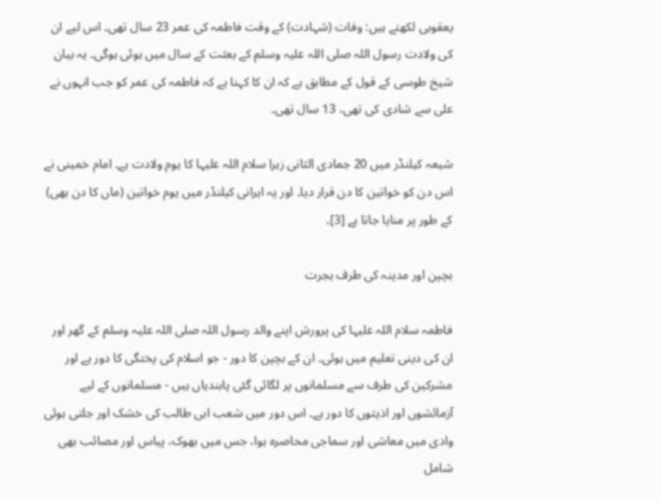یعقوبی لکھتے ہیں: وفات (شہادت) کے وقت فاطمہ کی عمر 23 سال تھی۔ اس لیے ان کی ولادت رسول اللہ صلی اللہ علیہ وسلم کے بعثت کے سال میں ہوئی ہوگی۔ یہ بیان شیخ طوسی کے قول کے مطابق ہے کہ ان کا کہنا ہے کہ فاطمہ کی عمر کو جب انہوں نے علی سے شادی کی تھی، 13 سال تھی۔

شیعہ کیلنڈر میں 20 جمادی الثانی زہرا سلام اللہ علیہا کا یوم ولادت ہے۔ امام خمینی نے اس دن کو خواتین کا دن قرار دیا۔ اور یہ ایرانی کیلنڈر میں یوم خواتین (ماں کا دن بھی) کے طور پر منایا جاتا ہے [3]۔

بچپن اور مدینہ کی طرف ہجرت

فاطمہ سلام اللہ علیہا کی پرورش اپنے والد رسول اللہ صلی اللہ علیہ وسلم کے گھر اور ان کی دینی تعلیم میں ہوئی۔ ان کے بچپن کا دور - جو اسلام کی پختگی کا دور ہے اور مشرکین کی طرف سے مسلمانوں پر لگائی گئی پابندیاں ہیں - مسلمانوں کے لیے آزمائشوں اور اذیتوں کا دور ہے۔ اس دور میں شعب ابی طالب کی خشک اور جلتی ہوئی وادی میں معاشی اور سماجی محاصرہ ہوا، جس میں بھوک، پیاس اور مصائب بھی شامل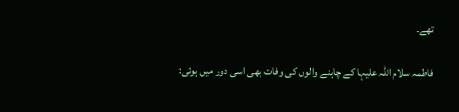تھے۔

فاطمہ سلام اللہ علیہا کے چاہنے والوں کی وفات بھی اسی دور میں ہوئی: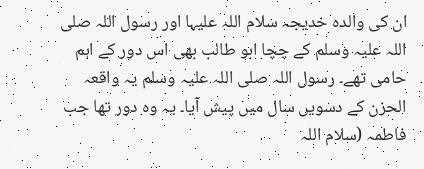ان کی والدہ خدیجہ سلام اللہ علیہا اور رسول اللہ صلی اللہ علیہ وسلم کے چچا ابو طالب بھی اس دور کے اہم حامی تھے۔ رسول اللہ صلی اللہ علیہ وسلم یہ واقعہ الحزن کے دسویں سال میں پیش آیا۔ یہ وہ دور تھا جب فاطمہ (سلام اللہ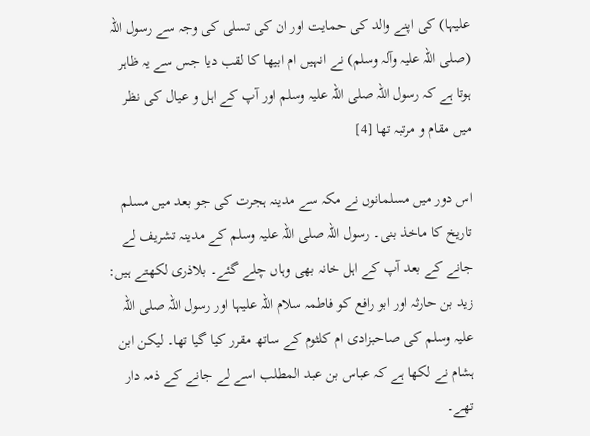علیہا) کی اپنے والد کی حمایت اور ان کی تسلی کی وجہ سے رسول اللہ (صلی اللہ علیہ وآلہ وسلم) نے انہیں ام ابیھا کا لقب دیا جس سے یہ ظاہر ہوتا ہے کہ رسول اللہ صلی اللہ علیہ وسلم اور آپ کے اہل و عیال کی نظر میں مقام و مرتبہ تھا [4]

اس دور میں مسلمانوں نے مکہ سے مدینہ ہجرت کی جو بعد میں مسلم تاریخ کا ماخذ بنی۔ رسول اللہ صلی اللہ علیہ وسلم کے مدینہ تشریف لے جانے کے بعد آپ کے اہل خانہ بھی وہاں چلے گئے۔ بلاذری لکھتے ہیں: زید بن حارثہ اور ابو رافع کو فاطمہ سلام اللہ علیہا اور رسول اللہ صلی اللہ علیہ وسلم کی صاحبزادی ام کلثوم کے ساتھ مقرر کیا گیا تھا۔ لیکن ابن ہشام نے لکھا ہے کہ عباس بن عبد المطلب اسے لے جانے کے ذمہ دار تھے۔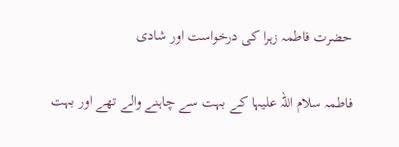حضرت فاطمہ زہرا کی درخواست اور شادی

فاطمہ سلام اللہ علیہا کے بہت سے چاہنے والے تھے اور بہت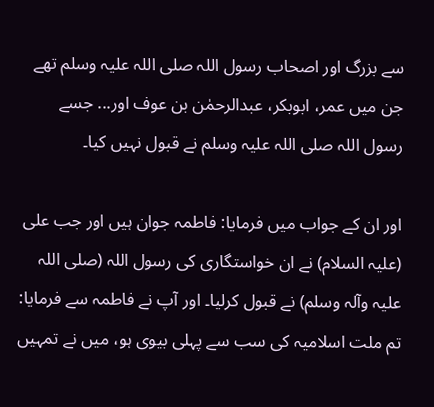سے بزرگ اور اصحاب رسول اللہ صلی اللہ علیہ وسلم تھے جن میں عمر، ابوبکر، عبدالرحمٰن بن عوف اور... جسے رسول اللہ صلی اللہ علیہ وسلم نے قبول نہیں کیا۔

اور ان کے جواب میں فرمایا: فاطمہ جوان ہیں اور جب علی (علیہ السلام) نے ان خواستگاری کی رسول اللہ (صلی اللہ علیہ وآلہ وسلم) نے قبول کرلیا۔ اور آپ نے فاطمہ سے فرمایا: تم ملت اسلامیہ کی سب سے پہلی بیوی ہو، میں نے تمہیں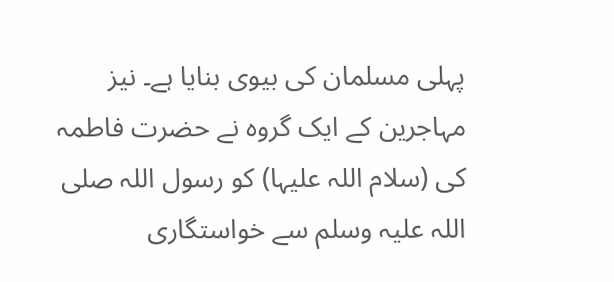پہلی مسلمان کی بیوی بنایا ہے۔ نیز مہاجرین کے ایک گروہ نے حضرت فاطمہ کی (سلام اللہ علیہا) کو رسول اللہ صلی اللہ علیہ وسلم سے خواستگاری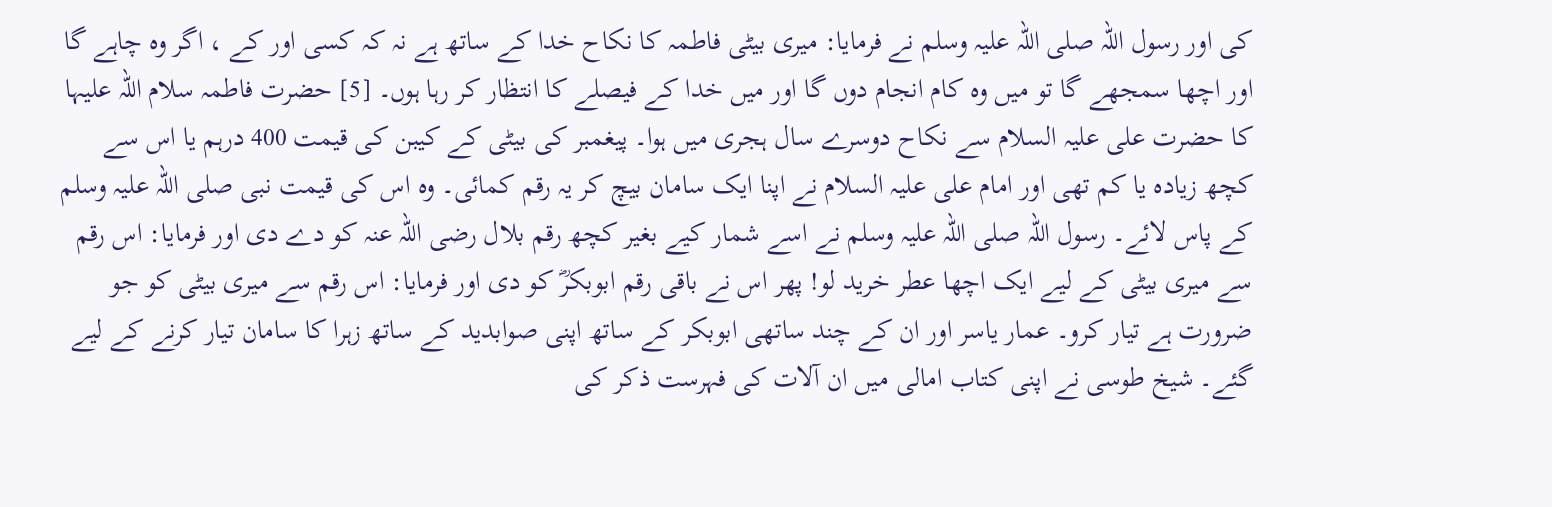کی اور رسول اللہ صلی اللہ علیہ وسلم نے فرمایا: میری بیٹی فاطمہ کا نکاح خدا کے ساتھ ہے نہ کہ کسی اور کے ، اگر وہ چاہے گا اور اچھا سمجھے گا تو میں وہ کام انجام دوں گا اور میں خدا کے فیصلے کا انتظار کر رہا ہوں۔ [5] حضرت فاطمہ سلام اللہ علیہا کا حضرت علی علیہ السلام سے نکاح دوسرے سال ہجری میں ہوا۔ پیغمبر کی بیٹی کے کیبن کی قیمت 400 درہم یا اس سے کچھ زیادہ یا کم تھی اور امام علی علیہ السلام نے اپنا ایک سامان بیچ کر یہ رقم کمائی۔ وہ اس کی قیمت نبی صلی اللہ علیہ وسلم کے پاس لائے۔ رسول اللہ صلی اللہ علیہ وسلم نے اسے شمار کیے بغیر کچھ رقم بلال رضی اللہ عنہ کو دے دی اور فرمایا: اس رقم سے میری بیٹی کے لیے ایک اچھا عطر خرید لو! پھر اس نے باقی رقم ابوبکرؓ کو دی اور فرمایا: اس رقم سے میری بیٹی کو جو ضرورت ہے تیار کرو۔ عمار یاسر اور ان کے چند ساتھی ابوبکر کے ساتھ اپنی صوابدید کے ساتھ زہرا کا سامان تیار کرنے کے لیے گئے۔ شیخ طوسی نے اپنی کتاب امالی میں ان آلات کی فہرست ذکر کی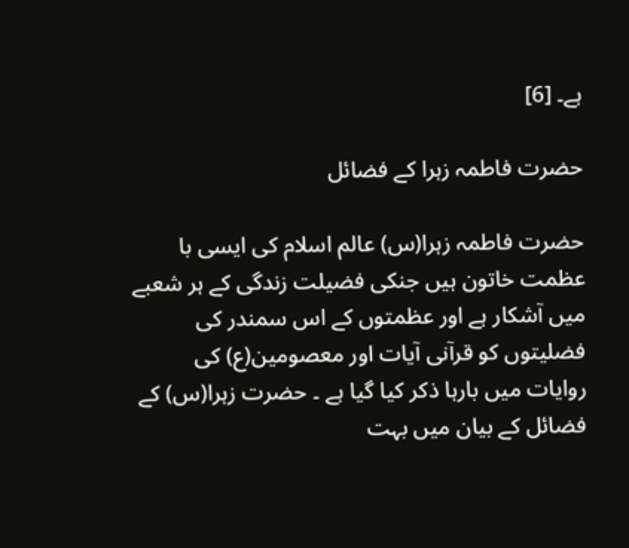ہے۔ [6]

حضرت فاطمہ زہرا کے فضائل

حضرت فاطمہ زہرا(س) عالم اسلام کی ایسی با عظمت خاتون ہیں جنکی فضیلت زندگی کے ہر شعبے میں آشکار ہے اور عظمتوں کے اس سمندر کی فضلیتوں کو قرآنی آیات اور معصومین(ع) کی روایات میں بارہا ذکر کیا گیا ہے ۔ حضرت زہرا(س) کے فضائل کے بیان میں بہت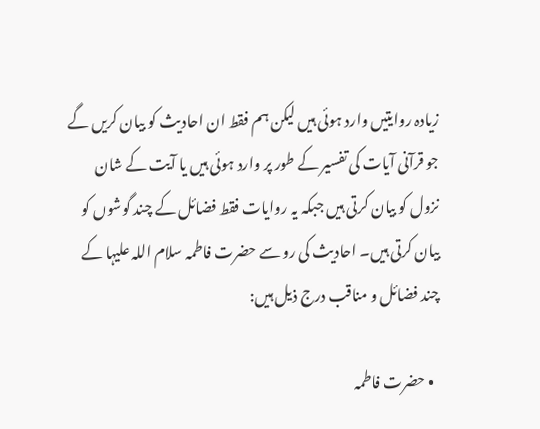زیادہ روایتیں وارد ہوئی ہیں لیکن ہم فقط ان احادیث کو بیان کریں گے جو قرآنی آیات کی تفسیر کے طور پر وارد ہوئی ہیں یا آیت کے شان نزول کو بیان کرتی ہیں جبکہ یہ روایات فقط فضائل کے چند گوشوں کو بیان کرتی ہیں۔ احادیث کی رو سے حضرت فاطمہ سلام اللہ علیہا کے چند فضائل و مناقب درج ذیل ہیں:

  • حضرت فاطمہ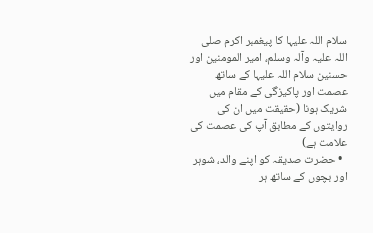سلام اللہ علیہا کا پیغمبر اکرم صلی اللہ علیہ وآلہ وسلم، امیر المومنین اور حسنین سلام اللہ علیہا کے ساتھ عصمت اور پاکیزگی کے مقام میں شریک ہونا (حقیقت میں ان کی روایتوں کے مطابق آپ کی عصمت کی علامت ہے)
  • حضرت صدیقہ کو اپنے والد، شوہر اور بچوں کے ساتھ ہر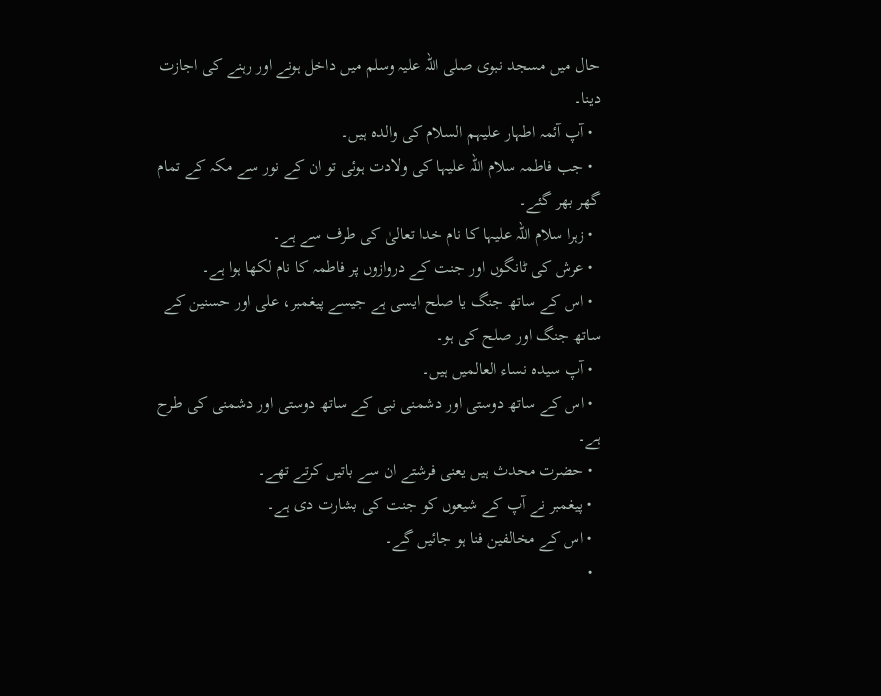حال میں مسجد نبوی صلی اللہ علیہ وسلم میں داخل ہونے اور رہنے کی اجازت دینا۔
  • آپ آئمہ اطہار علیہم السلام کی والدہ ہیں۔
  • جب فاطمہ سلام اللہ علیہا کی ولادت ہوئی تو ان کے نور سے مکہ کے تمام گھر بھر گئے۔
  • زہرا سلام اللہ علیہا کا نام خدا تعالیٰ کی طرف سے ہے۔
  • عرش کی ٹانگوں اور جنت کے دروازوں پر فاطمہ کا نام لکھا ہوا ہے۔
  • اس کے ساتھ جنگ یا صلح ایسی ہے جیسے پیغمبر، علی اور حسنین کے ساتھ جنگ اور صلح کی ہو۔
  • آپ سیدہ نساء العالمیں ہیں۔
  • اس کے ساتھ دوستی اور دشمنی نبی کے ساتھ دوستی اور دشمنی کی طرح ہے۔
  • حضرت محدث ہیں یعنی فرشتے ان سے باتیں کرتے تھے۔
  • پیغمبر نے آپ کے شیعوں کو جنت کی بشارت دی ہے۔
  • اس کے مخالفین فنا ہو جائیں گے۔
  •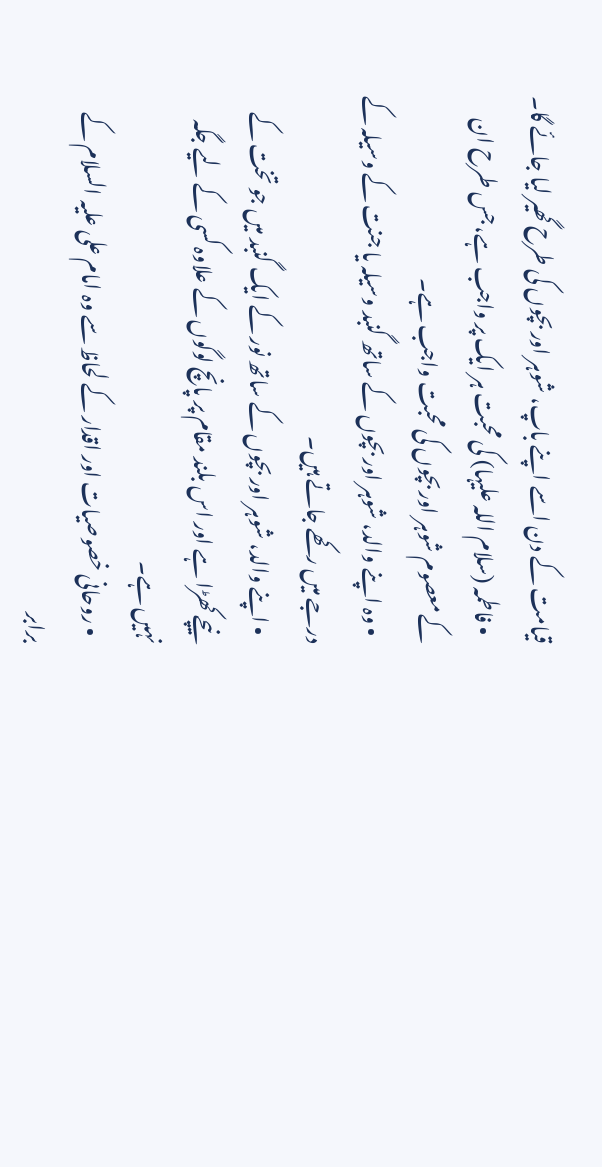قیامت کے دن اسے اپنے باپ، شوہر اور بچوں کی طرح گھیر لیا جائے گا۔
  • فاطمہ (سلام اللہ علیہا) کی محبت ہر ایک پر واجب ہے، جس طرح ان کے معصوم شوہر اور بچوں کی محبت واجب ہے۔
  • وہ اپنے والد، شوہر اور بچوں کے ساتھ گنبد وسیلہ یا جنت کے وسیلہ کے درجے میں رکھے جاتے ہیں۔
  • اپنے والد، شوہر اور بچوں کے ساتھ نور کے ایک گنبد میں جو تخت کے نیچے کھڑا ہے اور اس بلند مقام پر پانچ لوگوں کے علاوہ کسی کے لیے جگہ نہیں ہے۔
  • روحانی خصوصیات اور اقدار کے لحاظ سے وہ امام علی علیہ السلام کے برابر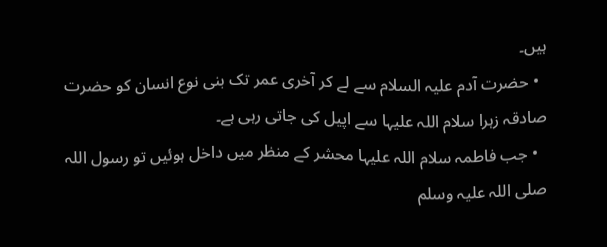ہیں۔
  • حضرت آدم علیہ السلام سے لے کر آخری عمر تک بنی نوع انسان کو حضرت صادقہ زہرا سلام اللہ علیہا سے اپیل کی جاتی رہی ہے۔
  • جب فاطمہ سلام اللہ علیہا محشر کے منظر میں داخل ہوئیں تو رسول اللہ صلی اللہ علیہ وسلم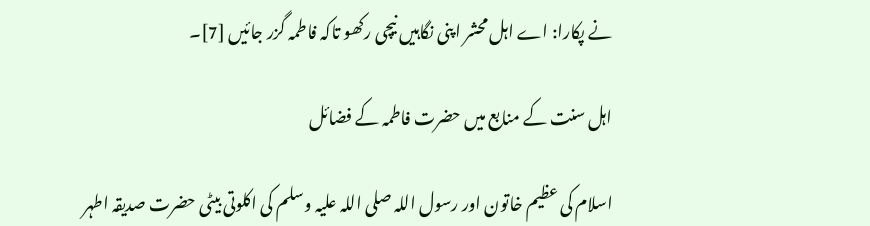نے پکارا: اے اہل محشر اپنی نگاہیں نیچی رکھو تاکہ فاطمہ گزر جائیں [7]۔

اہل سنت کے منابع میں حضرت فاطمہ کے فضائل

اسلام کی عظیم خاتون اور رسول اللہ صلی اللہ علیہ وسلم کی اکلوتی بیٹی حضرت صدیقہ اطہر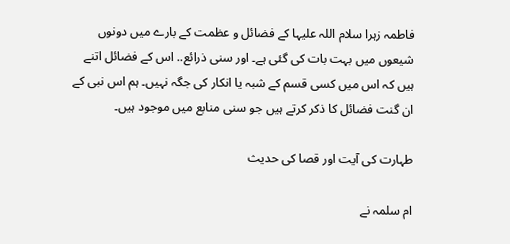فاطمہ زہرا سلام اللہ علیہا کے فضائل و عظمت کے بارے میں دونوں شیعوں میں بہت بات کی گئی ہے۔ اور سنی ذرائع.. اس کے فضائل اتنے ہیں کہ اس میں کسی قسم کے شبہ یا انکار کی جگہ نہیں۔ ہم اس نبی کے ان گنت فضائل کا ذکر کرتے ہیں جو سنی منابع میں موجود ہیں۔

طہارت کی آیت اور قصا کی حدیث

ام سلمہ نے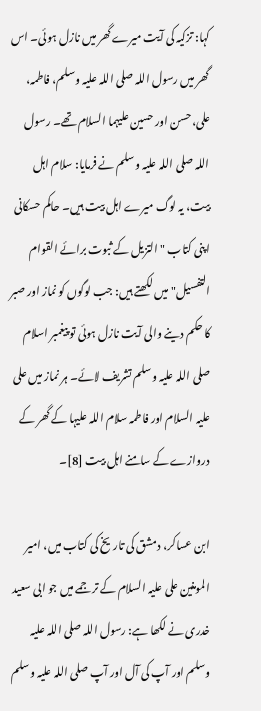کہا: تزکیہ کی آیت میرے گھر میں نازل ہوئی۔ اس گھر میں رسول اللہ صلی اللہ علیہ وسلم، فاطمہ، علی، حسن اور حسین علیہما السلام تھے۔ رسول اللہ صلی اللہ علیہ وسلم نے فرمایا: سلام اہل بیت، یہ لوگ میرے اہل بیت ہیں۔ حاکم حسکانی اپنی کتاب "التزیل کے ثبوت برائے القوام التفسیل" میں لکھتے ہیں: جب لوگوں کو نماز اور صبر کا حکم دینے والی آیت نازل ہوئی تو پیغمبر اسلام صلی اللہ علیہ وسلم تشریف لائے۔ ہر نماز میں علی علیہ السلام اور فاطمہ سلام اللہ علیہا کے گھر کے دروازے کے سامنے اہل بیت [8]۔

ابن عساکر، دمشق کی تاریخ کی کتاب میں، امیر المومنین علی علیہ السلام کے ترجمے میں جو ابی سعید خدری نے لکھا ہے: رسول اللہ صلی اللہ علیہ وسلم اور آپ کی آل اور آپ صلی اللہ علیہ وسلم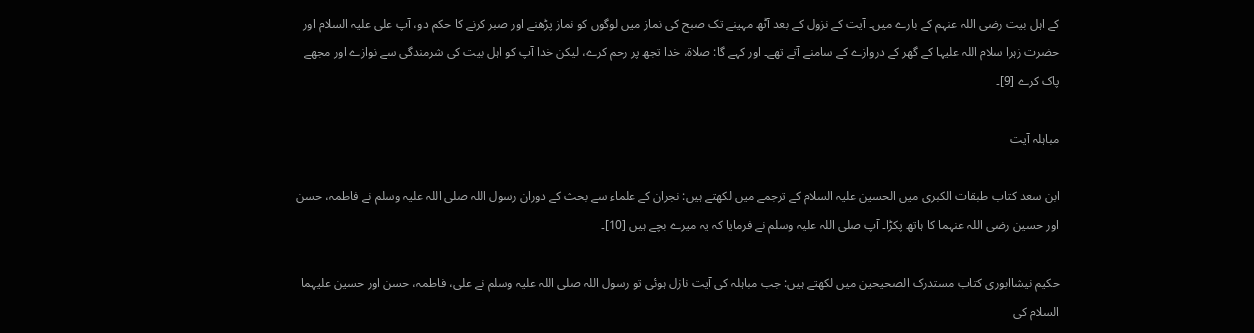کے اہل بیت رضی اللہ عنہم کے بارے میں۔ آیت کے نزول کے بعد آٹھ مہینے تک صبح کی نماز میں لوگوں کو نماز پڑھنے اور صبر کرنے کا حکم دو، آپ علی علیہ السلام اور حضرت زہرا سلام اللہ علیہا کے گھر کے دروازے کے سامنے آتے تھے۔ اور کہے گا: صلاۃ، خدا تجھ پر رحم کرے، لیکن خدا آپ کو اہل بیت کی شرمندگی سے نوازے اور مجھے پاک کرے [9]۔

مباہلہ آیت

ابن سعد کتاب طبقات الکبری میں الحسین علیہ السلام کے ترجمے میں لکھتے ہیں: نجران کے علماء سے بحث کے دوران رسول اللہ صلی اللہ علیہ وسلم نے فاطمہ، حسن اور حسین رضی اللہ عنہما کا ہاتھ پکڑا۔ آپ صلی اللہ علیہ وسلم نے فرمایا کہ یہ میرے بچے ہیں [10]۔

حکیم نیشاابوری کتاب مستدرک الصحیحین میں لکھتے ہیں: جب مباہلہ کی آیت نازل ہوئی تو رسول اللہ صلی اللہ علیہ وسلم نے علی، فاطمہ، حسن اور حسین علیہما السلام کی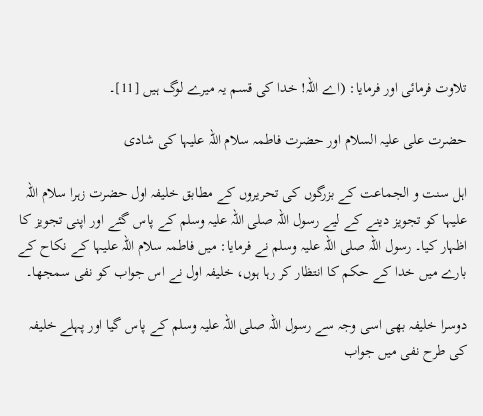تلاوت فرمائی اور فرمایا: (اے اللہ! خدا کی قسم یہ میرے لوگ ہیں [11]۔

حضرت علی علیہ السلام اور حضرت فاطمہ سلام اللہ علیہا کی شادی

اہل سنت و الجماعت کے بزرگوں کی تحریروں کے مطابق خلیفہ اول حضرت زہرا سلام اللہ علیہا کو تجویز دینے کے لیے رسول اللہ صلی اللہ علیہ وسلم کے پاس گئے اور اپنی تجویز کا اظہار کیا۔ رسول اللہ صلی اللہ علیہ وسلم نے فرمایا: میں فاطمہ سلام اللہ علیہا کے نکاح کے بارے میں خدا کے حکم کا انتظار کر رہا ہوں، خلیفہ اول نے اس جواب کو نفی سمجھا۔

دوسرا خلیفہ بھی اسی وجہ سے رسول اللہ صلی اللہ علیہ وسلم کے پاس گیا اور پہلے خلیفہ کی طرح نفی میں جواب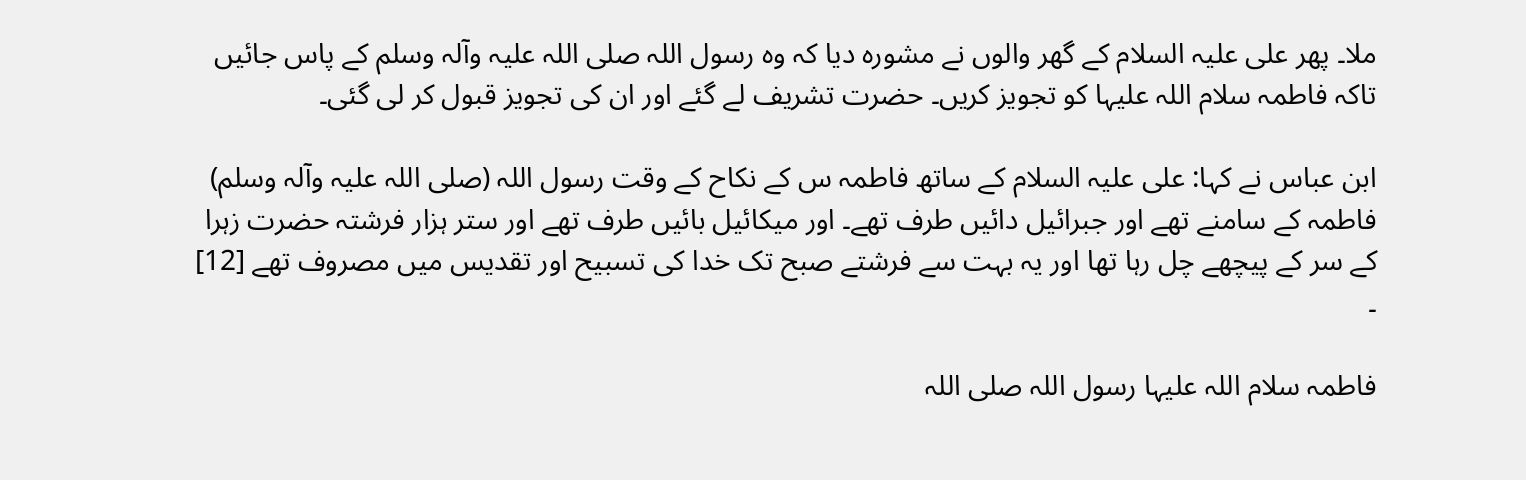ملا۔ پھر علی علیہ السلام کے گھر والوں نے مشورہ دیا کہ وہ رسول اللہ صلی اللہ علیہ وآلہ وسلم کے پاس جائیں تاکہ فاطمہ سلام اللہ علیہا کو تجویز کریں۔ حضرت تشریف لے گئے اور ان کی تجویز قبول کر لی گئی۔

ابن عباس نے کہا: علی علیہ السلام کے ساتھ فاطمہ س کے نکاح کے وقت رسول اللہ (صلی اللہ علیہ وآلہ وسلم) فاطمہ کے سامنے تھے اور جبرائیل دائیں طرف تھے۔ اور میکائیل بائیں طرف تھے اور ستر ہزار فرشتہ حضرت زہرا کے سر کے پیچھے چل رہا تھا اور یہ بہت سے فرشتے صبح تک خدا کی تسبیح اور تقدیس میں مصروف تھے [12] ۔

فاطمہ سلام اللہ علیہا رسول اللہ صلی اللہ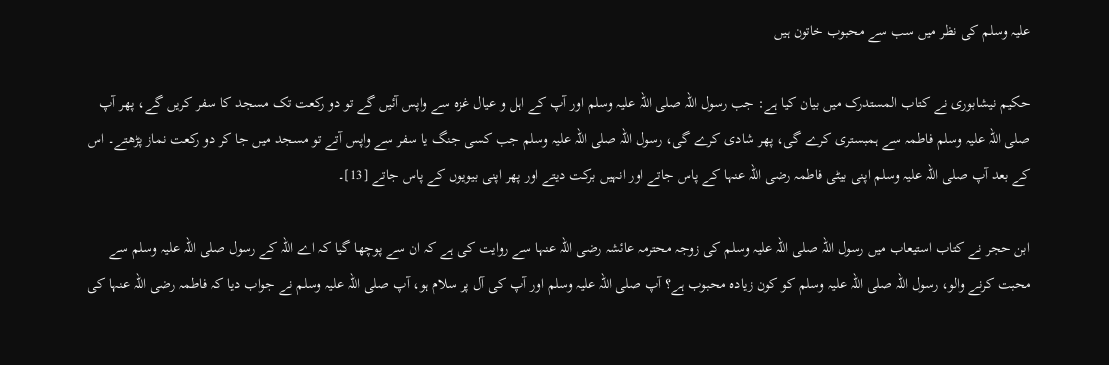علیہ وسلم کی نظر میں سب سے محبوب خاتون ہیں

حکیم نیشابوری نے کتاب المستدرک میں بیان کیا ہے: جب رسول اللہ صلی اللہ علیہ وسلم اور آپ کے اہل و عیال غزہ سے واپس آئیں گے تو دو رکعت تک مسجد کا سفر کریں گے، پھر آپ صلی اللہ علیہ وسلم فاطمہ سے ہمبستری کرے گی، پھر شادی کرے گی، رسول اللہ صلی اللہ علیہ وسلم جب کسی جنگ یا سفر سے واپس آتے تو مسجد میں جا کر دو رکعت نماز پڑھتے۔ اس کے بعد آپ صلی اللہ علیہ وسلم اپنی بیٹی فاطمہ رضی اللہ عنہا کے پاس جاتے اور انہیں برکت دیتے اور پھر اپنی بیویوں کے پاس جاتے [13]۔

ابن حجر نے کتاب استیعاب میں رسول اللہ صلی اللہ علیہ وسلم کی زوجہ محترمہ عائشہ رضی اللہ عنہا سے روایت کی ہے کہ ان سے پوچھا گیا کہ اے اللہ کے رسول صلی اللہ علیہ وسلم سے محبت کرنے والو، رسول اللہ صلی اللہ علیہ وسلم کو کون زیادہ محبوب ہے؟ آپ صلی اللہ علیہ وسلم اور آپ کی آل پر سلام ہو، آپ صلی اللہ علیہ وسلم نے جواب دیا کہ فاطمہ رضی اللہ عنہا کی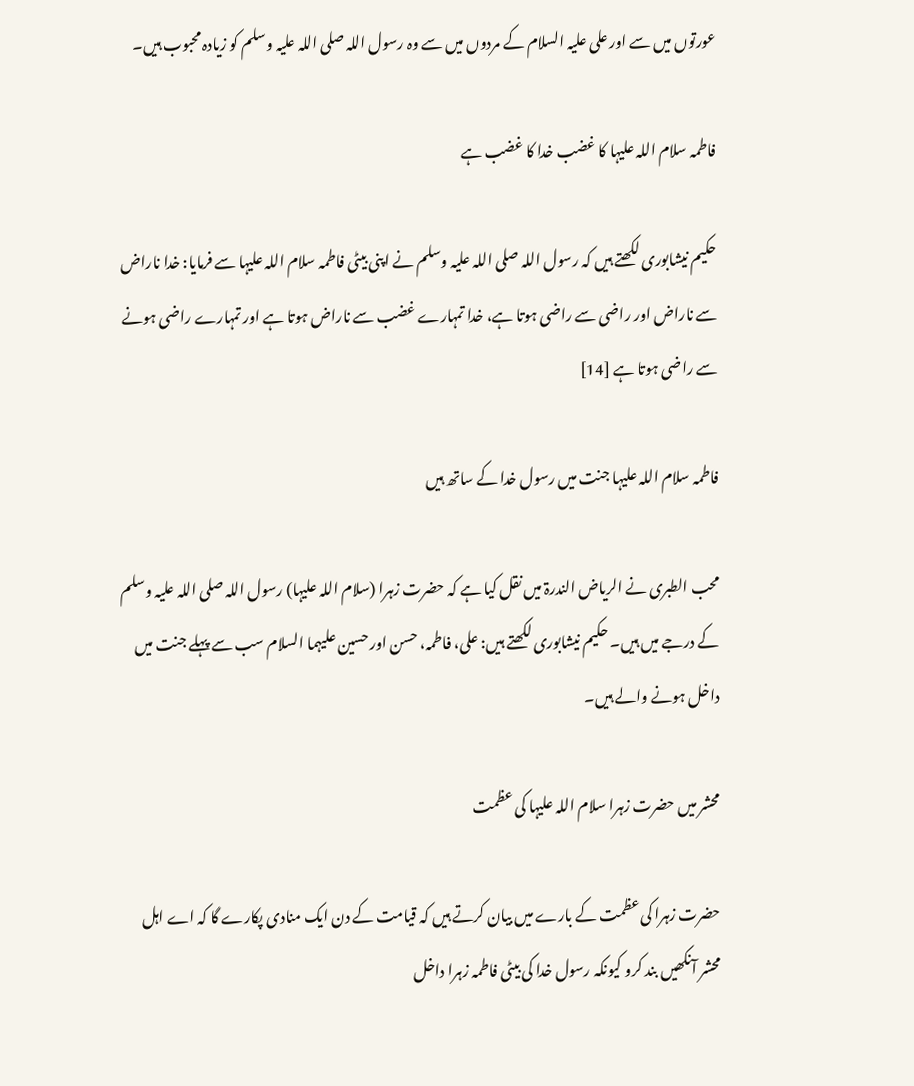عورتوں میں سے اور علی علیہ السلام کے مردوں میں سے وہ رسول اللہ صلی اللہ علیہ وسلم کو زیادہ محبوب ہیں۔

فاطمہ سلام اللہ علیہا کا غضب خدا کا غضب ہے

حکیم نیشابوری لکھتے ہیں کہ رسول اللہ صلی اللہ علیہ وسلم نے اپنی بیٹی فاطمہ سلام اللہ علیہا سے فرمایا: خدا ناراض سے ناراض اور راضی سے راضی ہوتا ہے، خدا تمہارے غضب سے ناراض ہوتا ہے اور تمہارے راضی ہونے سے راضی ہوتا ہے [14]

فاطمہ سلام اللہ علیہا جنت میں رسول خدا کے ساتھ ہیں

محب الطبری نے الریاض الندرۃ میں نقل کیا ہے کہ حضرت زہرا (سلام اللہ علیہا) رسول اللہ صلی اللہ علیہ وسلم کے درجے میں ہیں۔ حکیم نیشابوری لکھتے ہیں: علی، فاطمہ، حسن اور حسین علیہما السلام سب سے پہلے جنت میں داخل ہونے والے ہیں۔

محشر میں حضرت زہرا سلام اللہ علیہا کی عظمت

حضرت زہرا کی عظمت کے بارے میں بیان کرتے ہیں کہ قیامت کے دن ایک منادی پکارے گا کہ اے اہل محشر آنکھیں بند کرو کیونکہ رسول خدا کی بیٹی فاطمہ زہرا داخل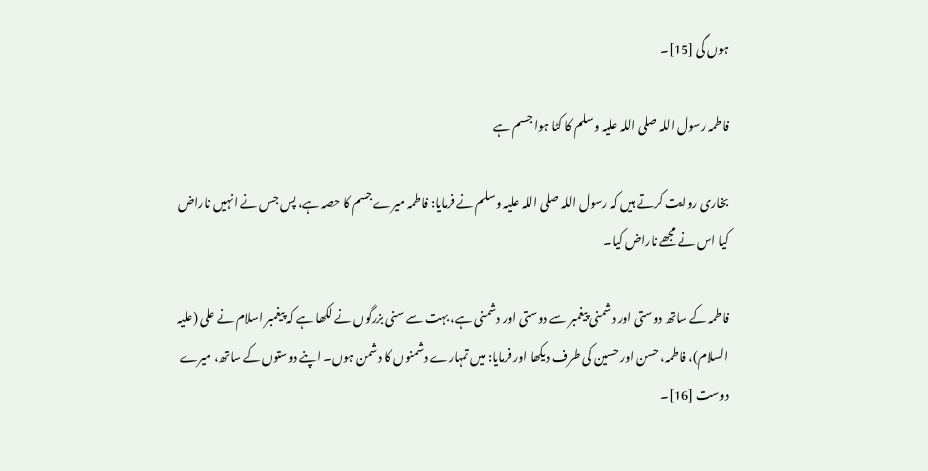ہوں گی [15]۔

فاطمہ رسول اللہ صلی اللہ علیہ وسلم کا کٹا ہوا جسم ہے

بخاری روایت کرتے ہیں کہ رسول اللہ صلی اللہ علیہ وسلم نے فرمایا: فاطمہ میرے جسم کا حصہ ہے، پس جس نے انہیں ناراض کیا اس نے مجھے ناراض کیا۔

فاطمہ کے ساتھ دوستی اور دشمنی پیغمبر سے دوستی اور دشمنی ہے، بہت سے سنی بزرگوں نے لکھا ہے کہ پیغمبر اسلام نے علی (علیہ السلام)، فاطمہ، حسن اور حسین کی طرف دیکھا اور فرمایا: میں تمہارے دشمنوں کا دشمن ہوں۔ اپنے دوستوں کے ساتھ، میرے دوست [16]۔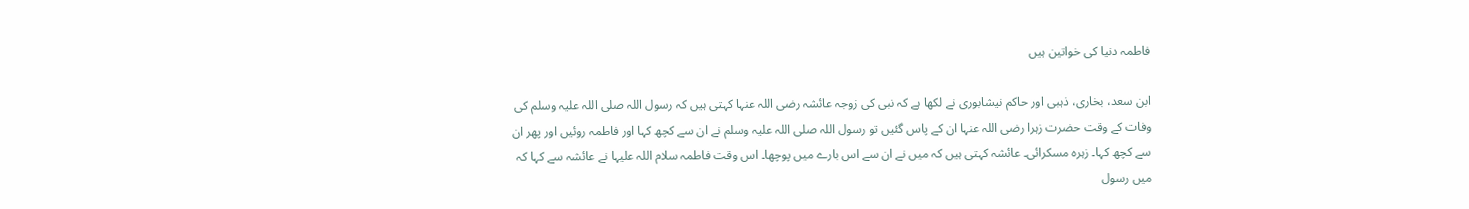فاطمہ دنیا کی خواتین ہیں

ابن سعد، بخاری، ذہبی اور حاکم نیشابوری نے لکھا ہے کہ نبی کی زوجہ عائشہ رضی اللہ عنہا کہتی ہیں کہ رسول اللہ صلی اللہ علیہ وسلم کی وفات کے وقت حضرت زہرا رضی اللہ عنہا ان کے پاس گئیں تو رسول اللہ صلی اللہ علیہ وسلم نے ان سے کچھ کہا اور فاطمہ روئیں اور پھر ان سے کچھ کہا۔ زہرہ مسکرائی۔ عائشہ کہتی ہیں کہ میں نے ان سے اس بارے میں پوچھا۔ اس وقت فاطمہ سلام اللہ علیہا نے عائشہ سے کہا کہ میں رسول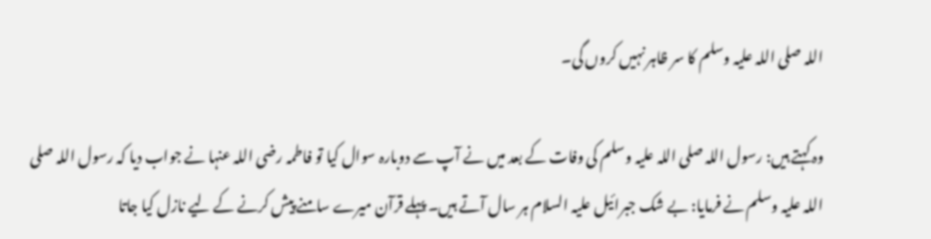اللہ صلی اللہ علیہ وسلم کا سر ظاہر نہیں کروں گی۔

وہ کہتے ہیں: رسول اللہ صلی اللہ علیہ وسلم کی وفات کے بعد میں نے آپ سے دوبارہ سوال کیا تو فاطمہ رضی اللہ عنہا نے جواب دیا کہ رسول اللہ صلی اللہ علیہ وسلم نے فرمایا: بے شک جبرائیل علیہ السلام ہر سال آتے ہیں۔ پہلے قرآن میرے سامنے پیش کرنے کے لیے نازل کیا جاتا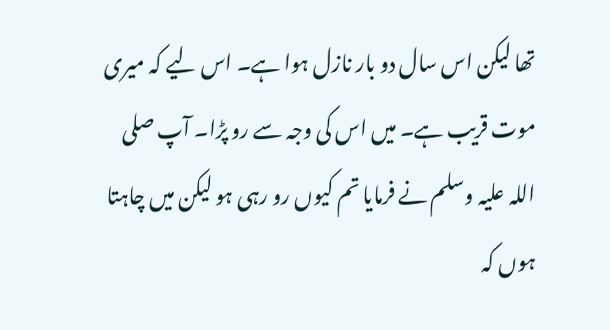تھا لیکن اس سال دو بار نازل ہوا ہے۔ اس لیے کہ میری موت قریب ہے۔ میں اس کی وجہ سے رو پڑا۔ آپ صلی اللہ علیہ وسلم نے فرمایا تم کیوں رو رہی ہو لیکن میں چاہتا ہوں کہ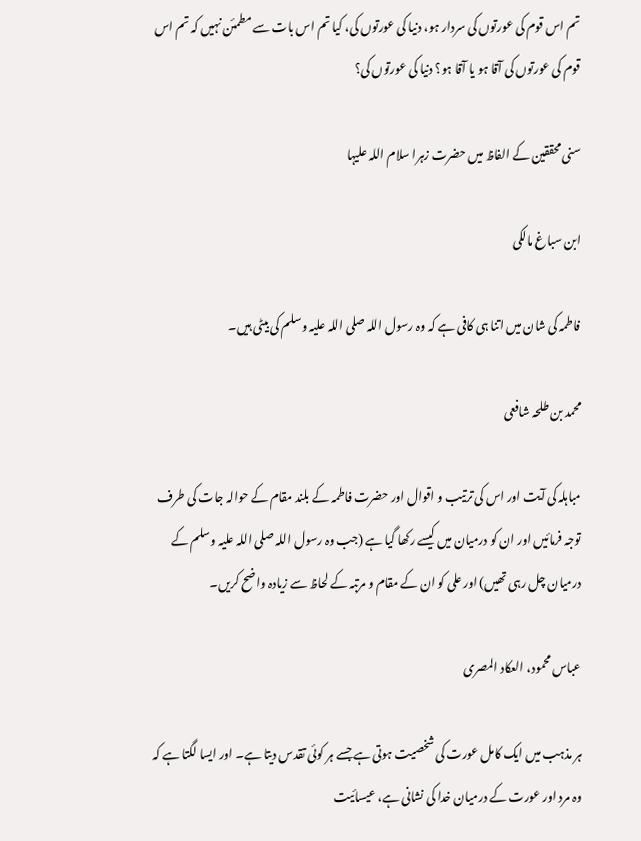تم اس قوم کی عورتوں کی سردار ہو، دنیا کی عورتوں کی، کیا تم اس بات سے مطمئن نہیں کہ تم اس قوم کی عورتوں کی آقا ہو یا آقا ہو؟ دنیا کی عورتوں کی؟

سنی محققین کے الفاظ میں حضرت زہرا سلام اللہ علیہا

ابن سباغ مالکی

فاطمہ کی شان میں اتنا ہی کافی ہے کہ وہ رسول اللہ صلی اللہ علیہ وسلم کی بیٹی ہیں۔

محمد بن طلحہ شافعی

مباہلہ کی آیت اور اس کی ترتیب و اقوال اور حضرت فاطمہ کے بلند مقام کے حوالہ جات کی طرف توجہ فرمائیں اور ان کو درمیان میں کیسے رکھا گیا ہے (جب وہ رسول اللہ صلی اللہ علیہ وسلم کے درمیان چل رہی تھیں) اور علی کو ان کے مقام و مرتبہ کے لحاظ سے زیادہ واضح کریں۔

عباس محمود، العکاد المصری

ہر مذہب میں ایک کامل عورت کی شخصیت ہوتی ہے جسے ہر کوئی تقدس دیتا ہے۔ اور ایسا لگتا ہے کہ وہ مرد اور عورت کے درمیان خدا کی نشانی ہے، عیسائیت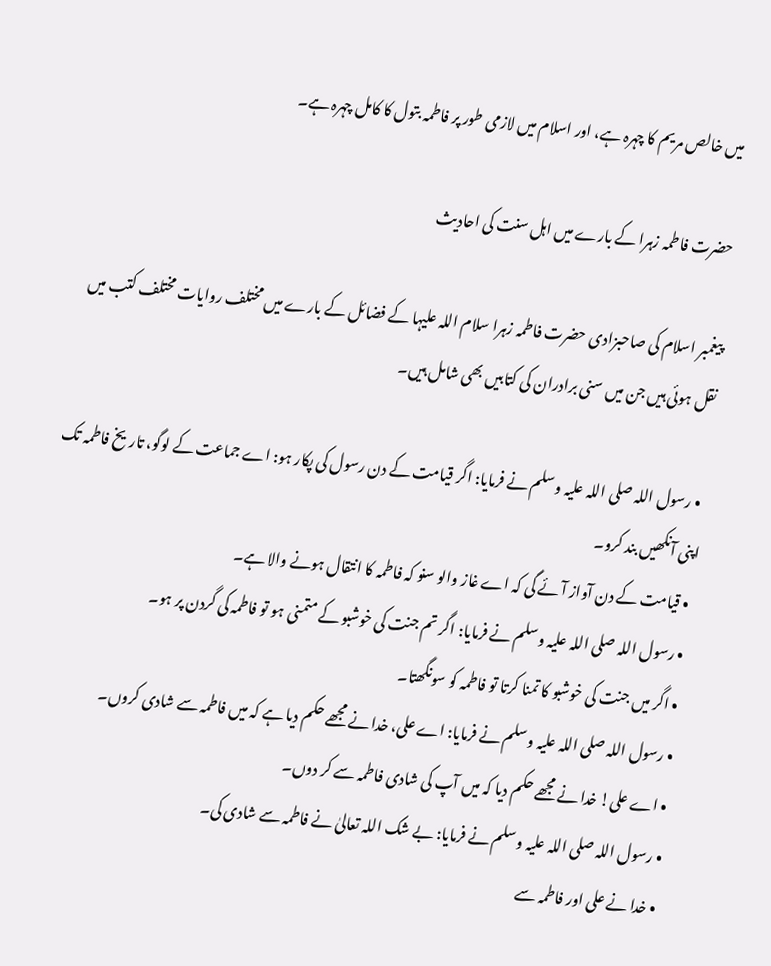میں خالص مریم کا چہرہ ہے، اور اسلام میں لازمی طور پر فاطمہ بتول کا کامل چہرہ ہے۔

حضرت فاطمہ زہرا کے بارے میں اہل سنت کی احادیث

پیغمبر اسلام کی صاحبزادی حضرت فاطمہ زہرا سلام اللہ علیہا کے فضائل کے بارے میں مختلف روایات مختلف کتب میں نقل ہوئی ہیں جن میں سنی برادران کی کتابیں بھی شامل ہیں۔

  • رسول اللہ صلی اللہ علیہ وسلم نے فرمایا: اگر قیامت کے دن رسول کی پکار ہو: اے جماعت کے لوگو، تاریخ فاطمہ تک اپنی آنکھیں بند کرو۔
  • قیامت کے دن آواز آئے گی کہ اے غاز والو سنو کہ فاطمہ کا انتقال ہونے والا ہے۔
  • رسول اللہ صلی اللہ علیہ وسلم نے فرمایا: اگر تم جنت کی خوشبو کے متمنی ہو تو فاطمہ کی گردن پر ہو۔
  • اگر میں جنت کی خوشبو کا تمنا کرتا تو فاطمہ کو سونگھتا۔
  • رسول اللہ صلی اللہ علیہ وسلم نے فرمایا: اے علی، خدا نے مجھے حکم دیا ہے کہ میں فاطمہ سے شادی کروں۔
  • اے علی! خدا نے مجھے حکم دیا کہ میں آپ کی شادی فاطمہ سے کر دوں۔
  • رسول اللہ صلی اللہ علیہ وسلم نے فرمایا: بے شک اللہ تعالیٰ نے فاطمہ سے شادی کی۔
  • خدا نے علی اور فاطمہ سے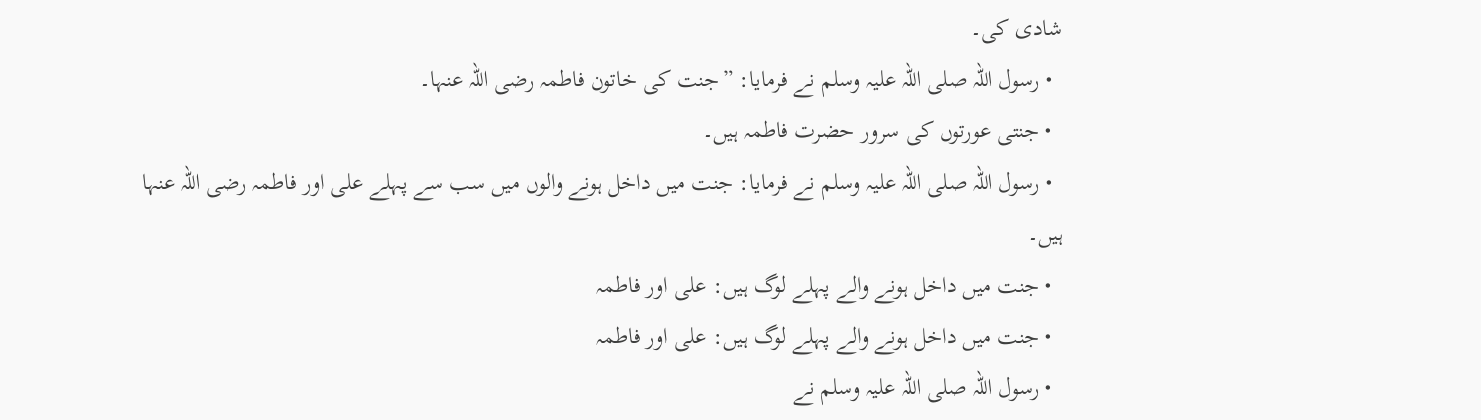شادی کی۔
  • رسول اللہ صلی اللہ علیہ وسلم نے فرمایا: ”جنت کی خاتون فاطمہ رضی اللہ عنہا۔
  • جنتی عورتوں کی سرور حضرت فاطمہ ہیں۔
  • رسول اللہ صلی اللہ علیہ وسلم نے فرمایا: جنت میں داخل ہونے والوں میں سب سے پہلے علی اور فاطمہ رضی اللہ عنہا ہیں۔
  • جنت میں داخل ہونے والے پہلے لوگ ہیں: علی اور فاطمہ
  • جنت میں داخل ہونے والے پہلے لوگ ہیں: علی اور فاطمہ
  • رسول اللہ صلی اللہ علیہ وسلم نے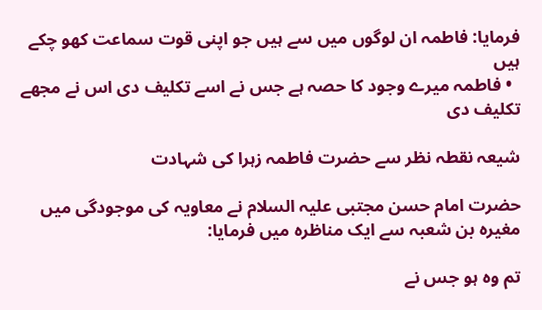فرمایا: فاطمہ ان لوگوں میں سے ہیں جو اپنی قوت سماعت کھو چکے ہیں
  • فاطمہ میرے وجود کا حصہ ہے جس نے اسے تکلیف دی اس نے مجھے تکلیف دی

شیعہ نقطہ نظر سے حضرت فاطمہ زہرا کی شہادت

حضرت امام حسن مجتبی علیہ السلام نے معاویہ کی موجودگی میں مغیرہ بن شعبہ سے ایک مناظرہ میں فرمایا:

تم وہ ہو جس نے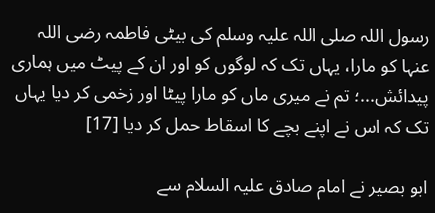رسول اللہ صلی اللہ علیہ وسلم کی بیٹی فاطمہ رضی اللہ عنہا کو مارا، یہاں تک کہ لوگوں کو اور ان کے پیٹ میں ہماری پیدائش...؛ تم نے میری ماں کو مارا پیٹا اور زخمی کر دیا یہاں تک کہ اس نے اپنے بچے کا اسقاط حمل کر دیا [17]

ابو بصیر نے امام صادق علیہ السلام سے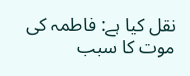نقل کیا ہے: فاطمہ کی موت کا سبب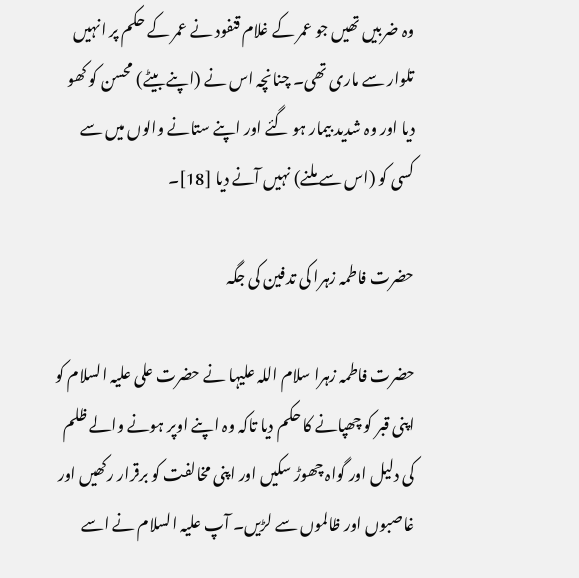وہ ضربیں تھیں جو عمر کے غلام قنفود نے عمر کے حکم پر انہیں تلوار سے ماری تھی۔ چنانچہ اس نے (اپنے بیٹے) محسن کو کھو دیا اور وہ شدید بیمار ہو گئے اور اپنے ستانے والوں میں سے کسی کو (اس سے ملنے) نہیں آنے دیا [18]۔

حضرت فاطمہ زہرا کی تدفین کی جگہ

حضرت فاطمہ زہرا سلام اللہ علیہا نے حضرت علی علیہ السلام کو اپنی قبر کو چھپانے کا حکم دیا تاکہ وہ اپنے اوپر ہونے والے ظلم کی دلیل اور گواہ چھوڑ سکیں اور اپنی مخالفت کو برقرار رکھیں اور غاصبوں اور ظالموں سے لڑیں۔ آپ علیہ السلام نے اسے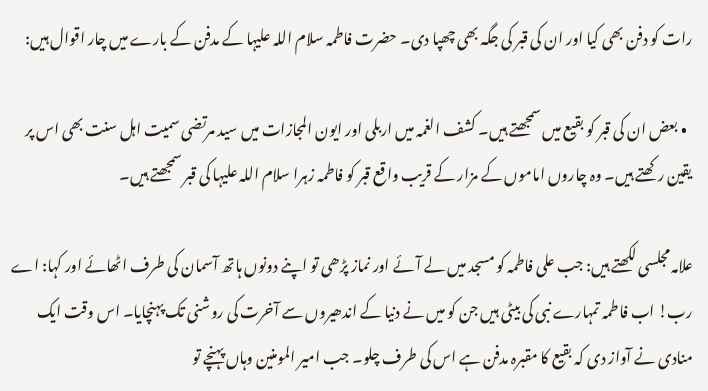رات کو دفن بھی کیا اور ان کی قبر کی جگہ بھی چھپا دی۔ حضرت فاطمہ سلام اللہ علیہا کے مدفن کے بارے میں چار اقوال ہیں:

  • بعض ان کی قبر کو بقیع میں سمجھتے ہیں۔ کشف الغمہ میں اربلی اور ایون المجازات میں سید مرتضی سمیت اہل سنت بھی اس پر یقین رکھتے ہیں۔ وہ چاروں اماموں کے مزار کے قریب واقع قبر کو فاطمہ زہرا سلام اللہ علیہا کی قبر سمجھتے ہیں۔

علامہ مجلسی لکھتے ہیں: جب علی فاطمہ کو مسجد میں لے آئے اور نماز پڑھی تو اپنے دونوں ہاتھ آسمان کی طرف اٹھائے اور کہا: اے رب! اب فاطمہ تمہارے نبی کی بیٹی ہیں جن کو میں نے دنیا کے اندھیروں سے آخرت کی روشنی تک پہنچایا۔ اس وقت ایک منادی نے آواز دی کہ بقیع کا مقبرہ مدفن ہے اس کی طرف چلو۔ جب امیر المومنین وہاں پہنچے تو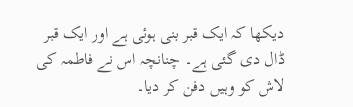دیکھا کہ ایک قبر بنی ہوئی ہے اور ایک قبر ڈال دی گئی ہے۔ چنانچہ اس نے فاطمہ کی لاش کو وہیں دفن کر دیا۔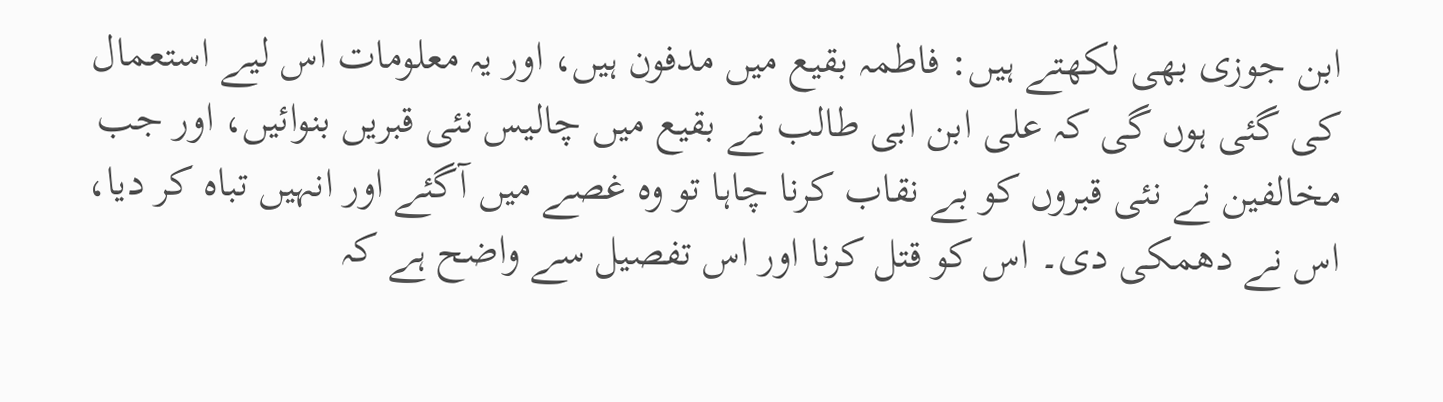ابن جوزی بھی لکھتے ہیں: فاطمہ بقیع میں مدفون ہیں، اور یہ معلومات اس لیے استعمال کی گئی ہوں گی کہ علی ابن ابی طالب نے بقیع میں چالیس نئی قبریں بنوائیں، اور جب مخالفین نے نئی قبروں کو بے نقاب کرنا چاہا تو وہ غصے میں آگئے اور انہیں تباہ کر دیا، اس نے دھمکی دی۔ اس کو قتل کرنا اور اس تفصیل سے واضح ہے کہ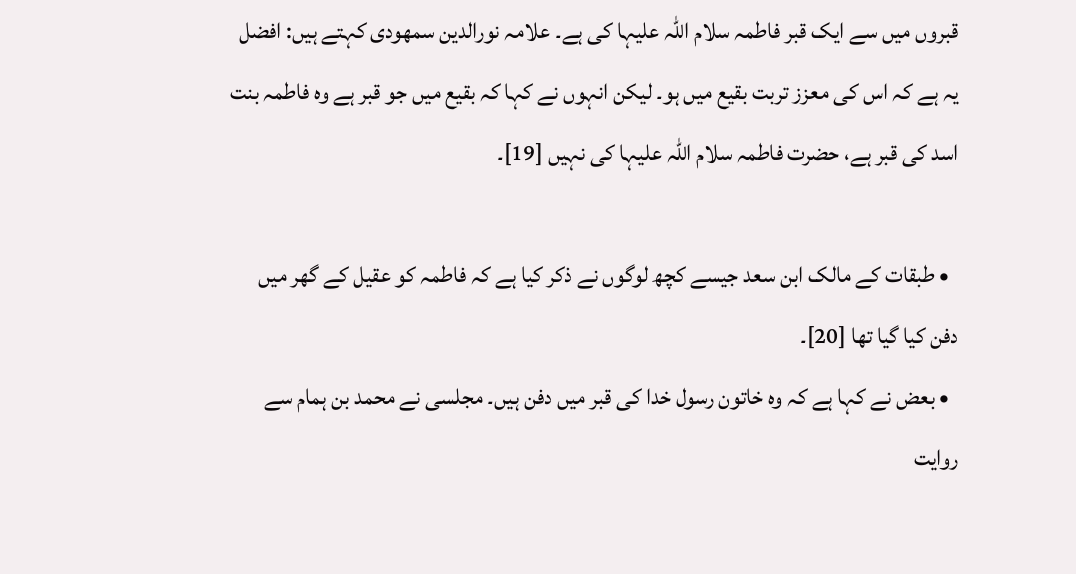قبروں میں سے ایک قبر فاطمہ سلام اللہ علیہا کی ہے۔ علامہ نورالدین سمھودی کہتے ہیں: افضل یہ ہے کہ اس کی معزز تربت بقیع میں ہو۔ لیکن انہوں نے کہا کہ بقیع میں جو قبر ہے وہ فاطمہ بنت اسد کی قبر ہے، حضرت فاطمہ سلام اللہ علیہا کی نہیں [19]۔

  • طبقات کے مالک ابن سعد جیسے کچھ لوگوں نے ذکر کیا ہے کہ فاطمہ کو عقیل کے گھر میں دفن کیا گیا تھا [20]۔
  • بعض نے کہا ہے کہ وہ خاتون رسول خدا کی قبر میں دفن ہیں۔ مجلسی نے محمد بن ہمام سے روایت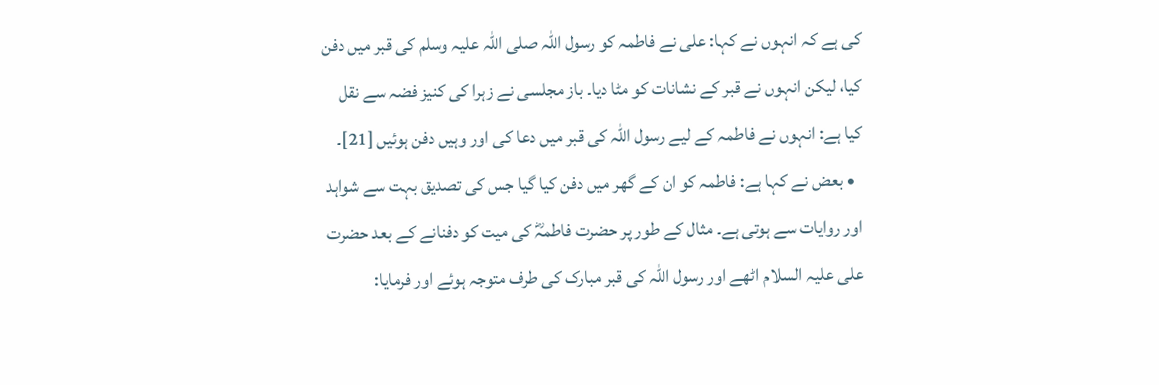کی ہے کہ انہوں نے کہا: علی نے فاطمہ کو رسول اللہ صلی اللہ علیہ وسلم کی قبر میں دفن کیا، لیکن انہوں نے قبر کے نشانات کو مٹا دیا۔ باز مجلسی نے زہرا کی کنیز فضہ سے نقل کیا ہے: انہوں نے فاطمہ کے لیے رسول اللہ کی قبر میں دعا کی اور وہیں دفن ہوئیں [21]۔
  • بعض نے کہا ہے: فاطمہ کو ان کے گھر میں دفن کیا گیا جس کی تصدیق بہت سے شواہد اور روایات سے ہوتی ہے۔ مثال کے طور پر حضرت فاطمہؓ کی میت کو دفنانے کے بعد حضرت علی علیہ السلام اٹھے اور رسول اللہ کی قبر مبارک کی طرف متوجہ ہوئے اور فرمایا: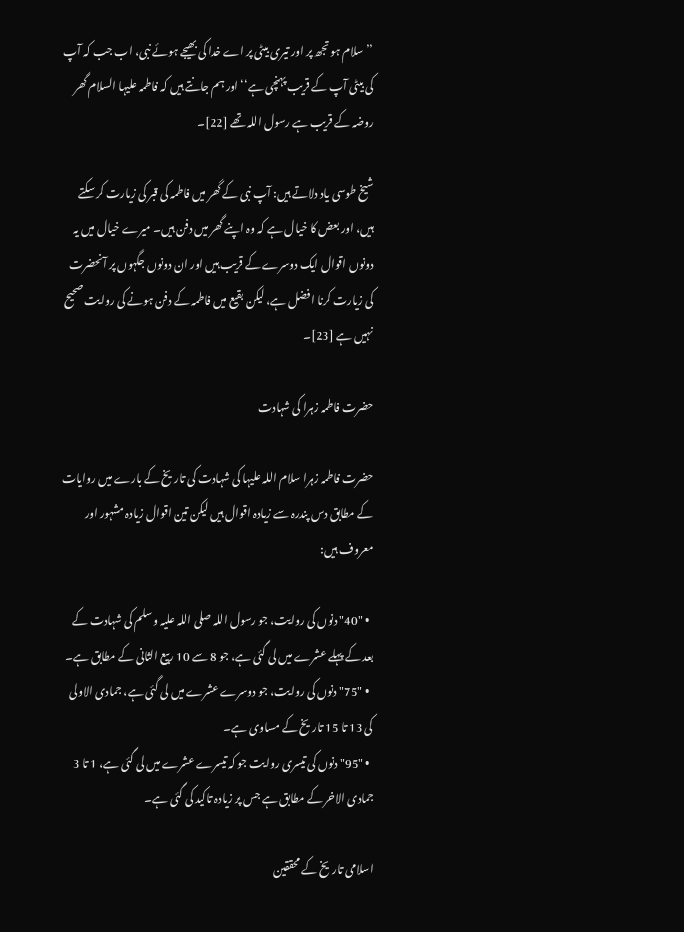’’سلام ہو تجھ پر اور تیری بیٹی پر اے خدا کی بھیجے ہوئے نبی، اب جب کہ آپ کی بیٹی آپ کے قریب پہنچی ہے‘‘ اور ہم جانتے ہیں کہ فاطمہ علیہا السلام گھر روضہ کے قریب ہے رسول اللہ تھے [22]۔

شیخ طوسی یاد دلاتے ہیں: آپ نبی کے گھر میں فاطمہ کی قبر کی زیارت کر سکتے ہیں، اور بعض کا خیال ہے کہ وہ اپنے گھر میں دفن ہیں۔ میرے خیال میں یہ دونوں اقوال ایک دوسرے کے قریب ہیں اور ان دونوں جگہوں پر آنحضرت کی زیارت کرنا افضل ہے، لیکن بقیع میں فاطمہ کے دفن ہونے کی روایت صحیح نہیں ہے [23]۔

حضرت فاطمہ زہرا کی شہادت

حضرت فاطمہ زہرا سلام اللہ علیہا کی شہادت کی تاریخ کے بارے میں روایات کے مطابق دس پندرہ سے زیادہ اقوال ہیں لیکن تین اقوال زیادہ مشہور اور معروف ہیں:

  • "40" دنوں کی روایت، جو رسول اللہ صلی اللہ علیہ وسلم کی شہادت کے بعد کے پہلے عشرے میں لی گئی ہے، جو 8 سے 10 ربیع الثانی کے مطابق ہے۔
  • "75" دنوں کی روایت، جو دوسرے عشرے میں لی گئی ہے، جمادی الاولی کی 13 تا 15 تاریخ کے مساوی ہے۔
  • "95" دنوں کی تیسری روایت جو کہ تیسرے عشرے میں لی گئی ہے، 1 تا 3 جمادی الاخر کے مطابق ہے جس پر زیادہ تاکید کی گئی ہے۔

اسلامی تاریخ کے محققین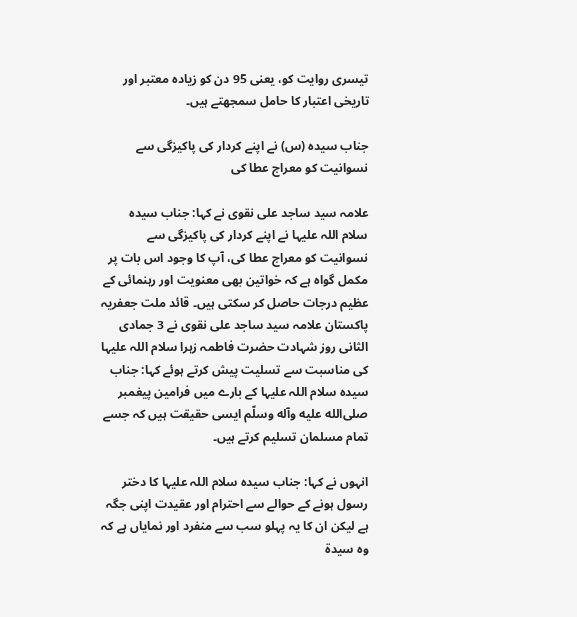تیسری روایت کو، یعنی 95 دن کو زیادہ معتبر اور تاریخی اعتبار کا حامل سمجھتے ہیں۔

جناب سیدہ (س) نے اپنے کردار کی پاکیزگی سے نسوانیت کو معراج عطا کی

علامہ سید ساجد علی نقوی نے کہا: جناب سیدہ سلام اللہ علیہا نے اپنے کردار کی پاکیزگی سے نسوانیت کو معراج عطا کی، آپ کا وجود اس بات پر مکمل گواہ ہے کہ خواتین بھی معنویت اور رہنمائی کے عظیم درجات حاصل کر سکتی ہیں۔ قائد ملت جعفریہ پاکستان علامہ سید ساجد علی نقوی نے 3 جمادی الثانی روز شہادت حضرت فاطمہ زہرا سلام اللہ علیہا کی مناسبت سے تسلیت پیش کرتے ہوئے کہا: جناب سیدہ سلام اللہ علیہا کے بارے میں فرامین پیغمبر صلی‌الله‌ علیه‌ وآله‌ وسلّم ایسی حقیقت ہیں کہ جسے تمام مسلمان تسلیم کرتے ہیں۔

انہوں نے کہا: جناب سیدہ سلام اللہ علیہا کا دختر رسول ہونے کے حوالے سے احترام اور عقیدت اپنی جگہ ہے لیکن ان کا یہ پہلو سب سے منفرد اور نمایاں ہے کہ وہ سیدة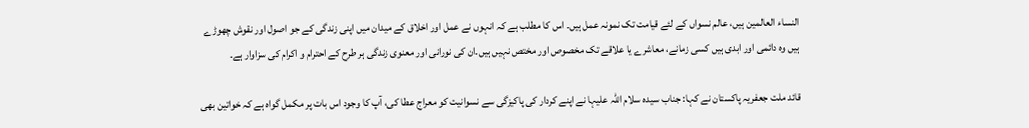النساء العالمین ہیں، عالم نسواں کے لئے قیامت تک نمونہ عمل ہیں۔ اس کا مطلب ہے کہ انہوں نے عمل اور اخلاق کے میدان میں اپنی زندگی کے جو اصول اور نقوش چھوڑے ہیں وہ دائمی اور ابدی ہیں کسی زمانے، معاشرے یا علاقے تک مخصوص اور مختص نہیں ہیں۔ان کی نورانی اور معنوی زندگی ہر طرح کے احترام و اکرام کی سزاوار ہے۔

قائد ملت جعفریہ پاکستان نے کہا: جناب سیدہ سلام اللہ علیہا نے اپنے کردار کی پاکیزگی سے نسوانیت کو معراج عطا کی، آپ کا وجود اس بات پر مکمل گواہ ہے کہ خواتین بھی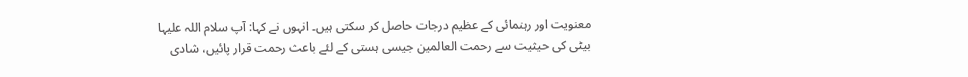معنویت اور رہنمائی کے عظیم درجات حاصل کر سکتی ہیں۔ انہوں نے کہا: آپ سلام اللہ علیہا بیٹی کی حیثیت سے رحمت العالمین جیسی ہستی کے لئے باعث رحمت قرار پائیں، شادی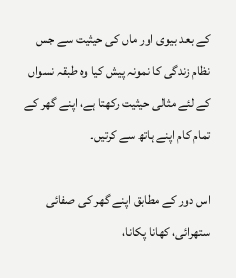کے بعد بیوی اور ماں کی حیثیت سے جس نظام زندگی کا نمونہ پیش کیا وہ طبقہ نسواں کے لئے مثالی حیثیت رکھتا ہے، اپنے گھر کے تمام کام اپنے ہاتھ سے کرتیں۔

اس دور کے مطابق اپنے گھر کی صفائی ستھرائی، کھانا پکانا،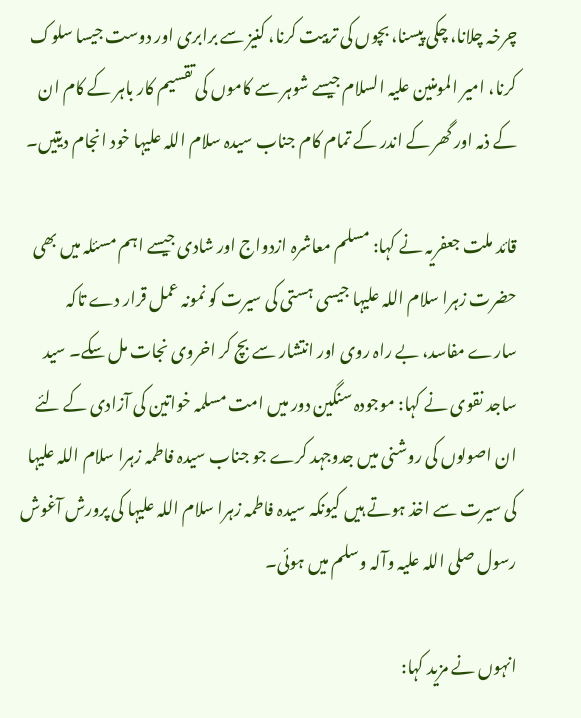چرخہ چلانا، چکی پیسنا، بچوں کی تربیت کرنا، کنیز سے برابری اور دوست جیسا سلوک کرنا، امیر المومنین علیہ السلام جیسے شوہر سے کاموں کی تقسیم کار باہر کے کام ان کے ذمہ اور گھر کے اندر کے تمام کام جناب سیدہ سلام اللہ علیہا خود انجام دیتیں۔

قائد ملت جعفریہ نے کہا: مسلم معاشرہ ازدواج اور شادی جیسے اہم مسئلہ میں بھی حضرت زہرا سلام اللہ علیہا جیسی ہستی کی سیرت کو نمونہ عمل قرار دے تاکہ سارے مفاسد، بے راہ روی اور انتشار سے بچ کر اخروی نجات مل سکے۔ سید ساجد نقوی نے کہا: موجودہ سنگین دور میں امت مسلمہ خواتین کی آزادی کے لئے ان اصولوں کی روشنی میں جدوجہد کرے جو جناب سیدہ فاطمہ زہرا سلام اللہ علیہا کی سیرت سے اخذ ہوتے ہیں کیونکہ سیدہ فاطمہ زہرا سلام اللہ علیہا کی پرورش آغوش رسول صلی اللہ علیہ وآلہ وسلم میں ہوئی۔

انہوں نے مزید کہا: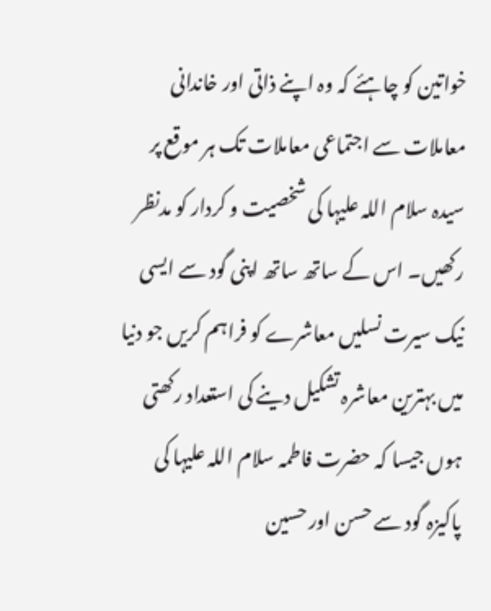خواتین کو چاہئے کہ وہ اپنے ذاتی اور خاندانی معاملات سے اجتماعی معاملات تک ہر موقع پر سیدہ سلام اللہ علیہا کی شخصیت و کردار کو مدنظر رکھیں۔ اس کے ساتھ ساتھ اپنی گود سے ایسی نیک سیرت نسلیں معاشرے کو فراہم کریں جو دنیا میں بہترین معاشرہ تشکیل دینے کی استعداد رکھتی ہوں جیسا کہ حضرت فاطمہ سلام اللہ علیہا کی پاکیزہ گود سے حسن اور حسین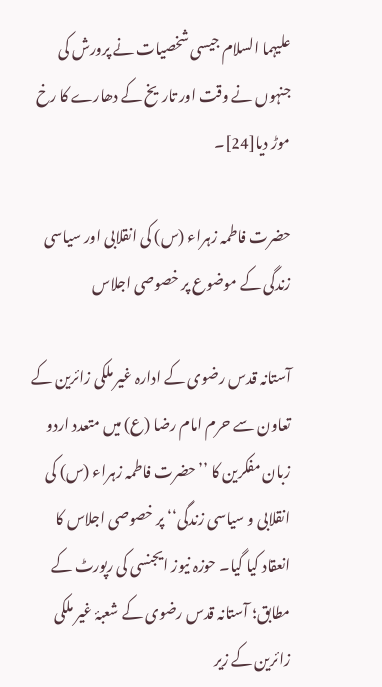علیہما السلام جیسی شخصیات نے پرورش کی جنہوں نے وقت اور تاریخ کے دھارے کا رخ موڑ دیا[24]۔

حضرت فاطمہ زہراء (س) کی انقلابی اور سیاسی زندگی کے موضوع پر خصوصی اجلاس

آستانہ قدس رضوی کے ادارہ غیر ملکی زائرین کے تعاون سے حرم امام رضا (ع) میں متعدد اردو زبان مفکرین کا ’’حضرت فاطمہ زہراء (س) کی انقلابی و سیاسی زندگی‘‘ پر خصوصی اجلاس کا انعقاد کیا گیا۔ حوزہ نیوز ایجنسی کی رپورٹ کے مطابق؛ آستانہ قدس رضوی کے شعبۂ غیر ملکی زائرین کے زیر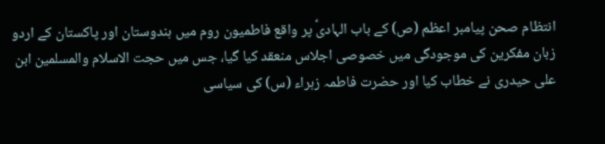انتظام صحن پیامبر اعظم (ص) کے باب الہادیؑ پر واقع فاطمیون روم میں ہندوستان اور پاکستان کے اردو زبان مفکرین کی موجودگی میں خصوصی اجلاس منعقد کیا گیا، جس میں حجت الاسلام والمسلمین ابن علی حیدری نے خطاب کیا اور حضرت فاطمہ زہراء (س) کی سیاسی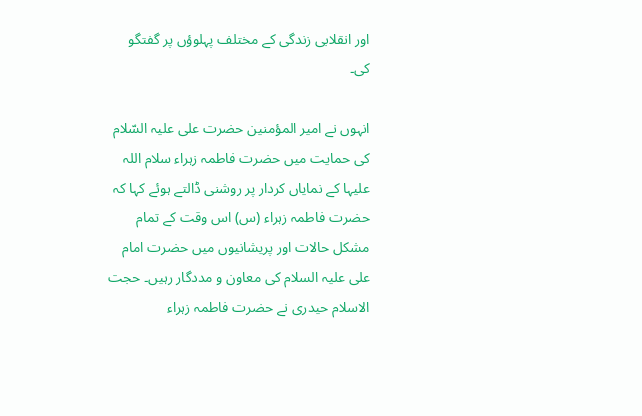اور انقلابی زندگی کے مختلف پہلوؤں پر گفتگو کی۔

انہوں نے امیر المؤمنین حضرت علی علیہ السّلام کی حمایت میں حضرت فاطمہ زہراء سلام اللہ علیہا کے نمایاں کردار پر روشنی ڈالتے ہوئے کہا کہ حضرت فاطمہ زہراء (س) اس وقت کے تمام مشکل حالات اور پریشانیوں میں حضرت امام علی علیہ السلام کی معاون و مددگار رہیں۔ حجت الاسلام حیدری نے حضرت فاطمہ زہراء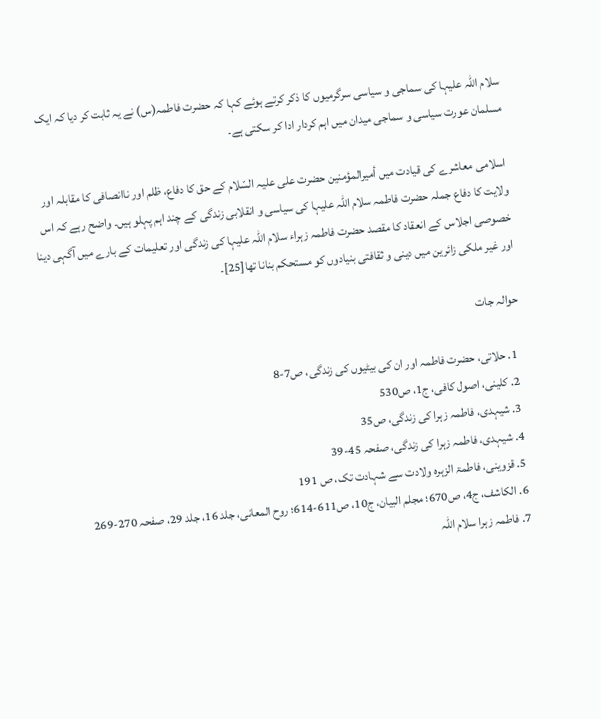سلام اللہ علیہا کی سماجی و سیاسی سرگرمیوں کا ذکر کرتے ہوئے کہا کہ حضرت فاطمہ(س) نے یہ ثابت کر دیا کہ ایک مسلمان عورت سیاسی و سماجی میدان میں اہم کردار ادا کر سکتی ہے۔

اسلامی معاشرے کی قیادت میں أمیرالمؤمنین حضرت علی علیہ السّلام کے حق کا دفاع، ظلم اور ناانصافی کا مقابلہ اور ولایت کا دفاع جملہ حضرت فاطمہ سلام اللہ علیہا کی سیاسی و انقلابی زندگی کے چند اہم پہلو ہیں۔ واضح رہے کہ اس خصوصی اجلاس کے انعقاد کا مقصد حضرت فاطمہ زہراء سلام اللہ علیہا کی زندگی اور تعلیمات کے بارے میں آگہی دینا اور غیر ملکی زائرین میں دینی و ثقافتی بنیادوں کو مستحکم بنانا تھا[25]۔

حوالہ جات

  1. حلاتی، حضرت فاطمہ اور ان کی بیٹیوں کی زندگی، ص7-8
  2. کلینی، اصول کافی، ج1، ص530
  3. شیہدی، فاطمہ زہرا کی زندگی، ص35
  4. شیہدی، فاطمہ زہرا کی زندگی، صفحہ 45-39
  5. قزوینی، فاطمۃ الزہرہ ولادت سے شہادت تک، ص 191
  6. الکاشف، ج4، ص670؛ مجلم البیان، ج10، ص611-614؛ روح المعانی، جلد 16، جلد 29، صفحہ 270-269
  7. فاطمہ زہرا سلام اللہ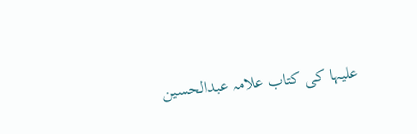علیہا کی کتاب علامہ عبدالحسین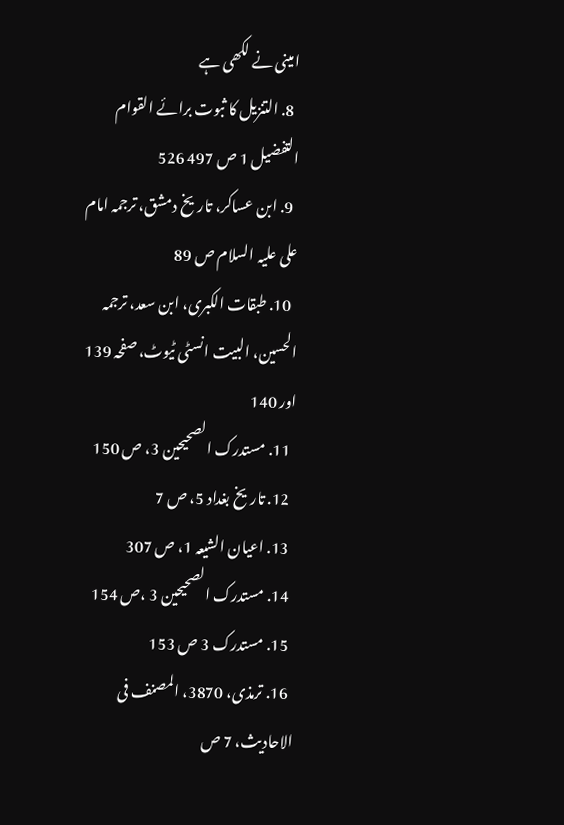امینی نے لکھی ہے
  8. التنزیل کا ثبوت برائے القوام التفضیل 1 ص 497 526
  9. ابن عساکر، تاریخ دمشق، ترجمہ امام علی علیہ السلام ص 89
  10. طبقات الکبری، ابن سعد، ترجمہ الحسین، البیت انسٹی ٹیوٹ، صفحہ 139 اور 140
  11. مستدرک الصحیحین 3، ص 150
  12. تاریخ بغداد 5، ص 7
  13. اعیان الشیعہ 1، ص 307
  14. مستدرک الصحیحین 3 ،ص 154
  15. مستدرک 3 ص 153
  16. ترمذی، 3870، المصنف فی الاحادیث، 7 ص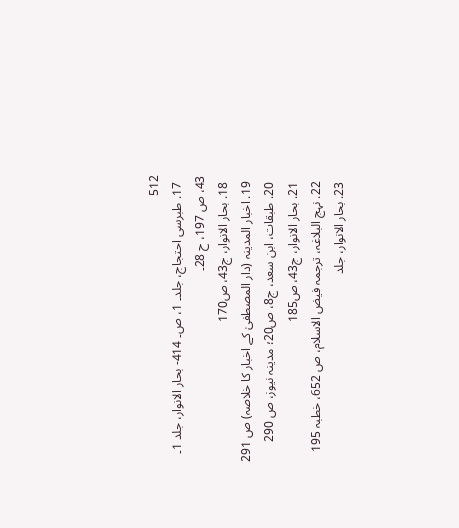512
  17. طبرسی احتجاج، جلد۔ 1، ص۔ 414- بحار الانوار، جلد 1۔ 43، ص 197، ح 28۔
  18. بحار الانوار، ج43، ص170
  19. اخبار المدینہ (دار المصطفیٰ کے اخبار کا خلاصہ) ص 291
  20. طبقات، ابن سعد، ج8، ص20؛ مدینہ نیوز، ص 290
  21. بحار الانوار، ج43، ص185
  22. نہج البلاغہ، ترجمہ فیض الاسلام، ص 652، خطبہ 195
  23. بحار الانوار، جلد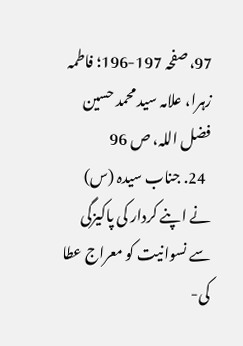97، صفحہ 197-196؛ فاطمہ زہرا، علامہ سید محمد حسین فضل اللہ، ص 96
  24. جناب سیدہ (س) نے اپنے کردار کی پاکیزگی سے نسوانیت کو معراج عطا کی-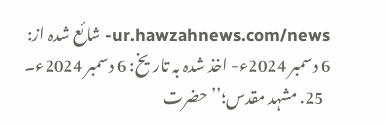ur.hawzahnews.com/news- شائع شدہ از: 6 دسمبر 2024ء- اخذ شدہ بہ تاریخ: 6 دسمبر 2024ء۔
  25. مشہد مقدس؛’’حضرت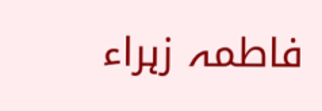فاطمہ زہراء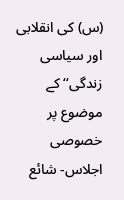(س) کی انقلابی اور سیاسی زندگی‘‘ کے موضوع پر خصوصی اجلاس- شائع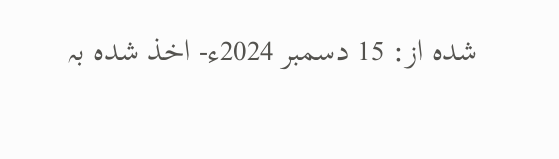شدہ از: 15 دسمبر 2024ء- اخذ شدہ بہ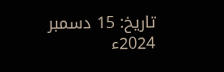تاریخ: 15 دسمبر 2024ء